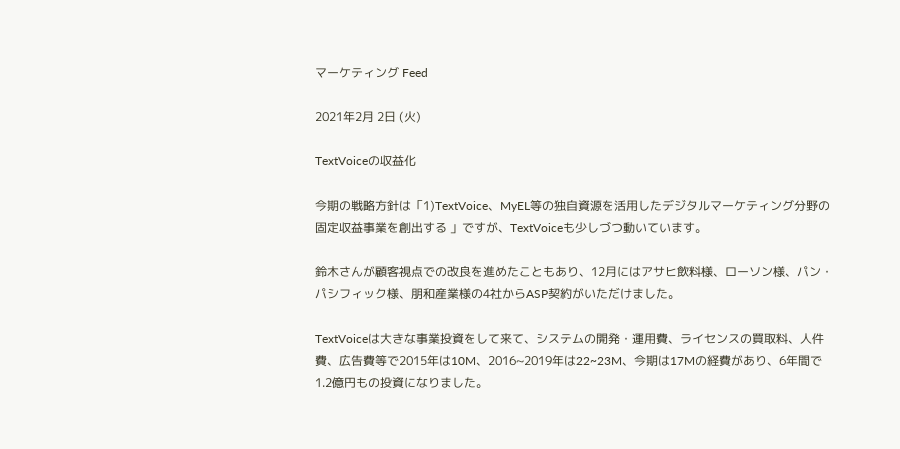マーケティング Feed

2021年2月 2日 (火)

TextVoiceの収益化

今期の戦略方針は「1)TextVoice、MyEL等の独自資源を活用したデジタルマーケティング分野の固定収益事業を創出する 」ですが、TextVoiceも少しづつ動いています。

鈴木さんが顧客視点での改良を進めたこともあり、12月にはアサヒ飲料様、ローソン様、パン・パシフィック様、朋和産業様の4社からASP契約がいただけました。

TextVoiceは大きな事業投資をして来て、システムの開発・運用費、ライセンスの買取料、人件費、広告費等で2015年は10M、2016~2019年は22~23M、今期は17Mの経費があり、6年間で1.2億円もの投資になりました。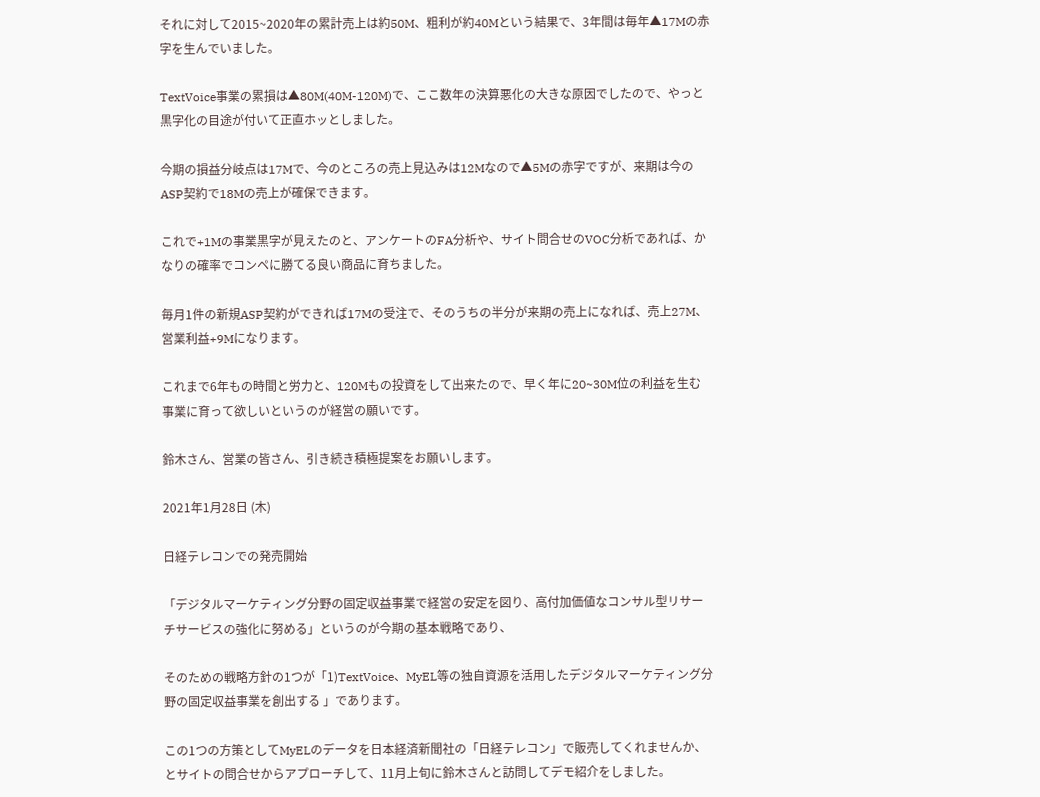それに対して2015~2020年の累計売上は約50M、粗利が約40Mという結果で、3年間は毎年▲17Mの赤字を生んでいました。

TextVoice事業の累損は▲80M(40M-120M)で、ここ数年の決算悪化の大きな原因でしたので、やっと黒字化の目途が付いて正直ホッとしました。

今期の損益分岐点は17Mで、今のところの売上見込みは12Mなので▲5Mの赤字ですが、来期は今のASP契約で18Mの売上が確保できます。

これで+1Mの事業黒字が見えたのと、アンケートのFA分析や、サイト問合せのVOC分析であれば、かなりの確率でコンペに勝てる良い商品に育ちました。

毎月1件の新規ASP契約ができれば17Mの受注で、そのうちの半分が来期の売上になれば、売上27M、営業利益+9Mになります。

これまで6年もの時間と労力と、120Mもの投資をして出来たので、早く年に20~30M位の利益を生む事業に育って欲しいというのが経営の願いです。

鈴木さん、営業の皆さん、引き続き積極提案をお願いします。

2021年1月28日 (木)

日経テレコンでの発売開始

「デジタルマーケティング分野の固定収益事業で経営の安定を図り、高付加価値なコンサル型リサーチサービスの強化に努める」というのが今期の基本戦略であり、

そのための戦略方針の1つが「1)TextVoice、MyEL等の独自資源を活用したデジタルマーケティング分野の固定収益事業を創出する 」であります。

この1つの方策としてMyELのデータを日本経済新聞社の「日経テレコン」で販売してくれませんか、とサイトの問合せからアプローチして、11月上旬に鈴木さんと訪問してデモ紹介をしました。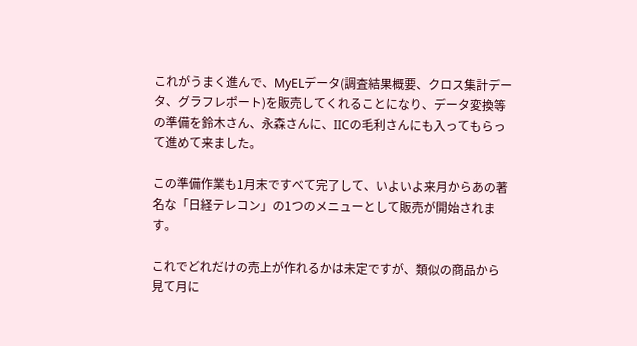これがうまく進んで、MyELデータ(調査結果概要、クロス集計データ、グラフレポート)を販売してくれることになり、データ変換等の準備を鈴木さん、永森さんに、IICの毛利さんにも入ってもらって進めて来ました。

この準備作業も1月末ですべて完了して、いよいよ来月からあの著名な「日経テレコン」の1つのメニューとして販売が開始されます。

これでどれだけの売上が作れるかは未定ですが、類似の商品から見て月に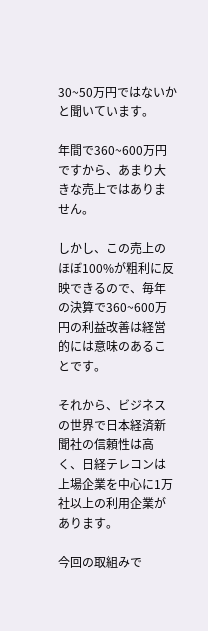30~50万円ではないかと聞いています。

年間で360~600万円ですから、あまり大きな売上ではありません。

しかし、この売上のほぼ100%が粗利に反映できるので、毎年の決算で360~600万円の利益改善は経営的には意味のあることです。

それから、ビジネスの世界で日本経済新聞社の信頼性は高く、日経テレコンは上場企業を中心に1万社以上の利用企業があります。

今回の取組みで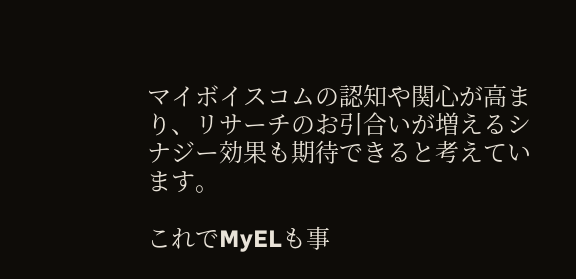マイボイスコムの認知や関心が高まり、リサーチのお引合いが増えるシナジー効果も期待できると考えています。

これでMyELも事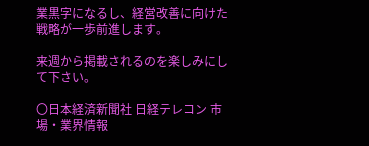業黒字になるし、経営改善に向けた戦略が一歩前進します。

来週から掲載されるのを楽しみにして下さい。

〇日本経済新聞社 日経テレコン 市場・業界情報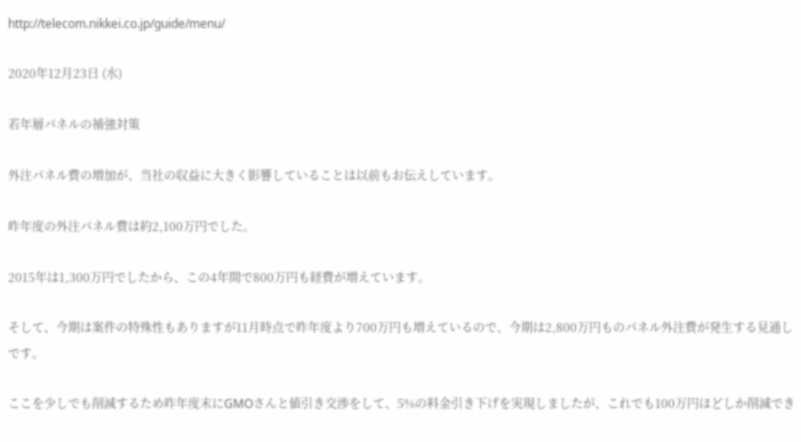http://telecom.nikkei.co.jp/guide/menu/

2020年12月23日 (水)

若年層パネルの補強対策

外注パネル費の増加が、当社の収益に大きく影響していることは以前もお伝えしています。

昨年度の外注パネル費は約2,100万円でした。

2015年は1,300万円でしたから、この4年間で800万円も経費が増えています。

そして、今期は案件の特殊性もありますが11月時点で昨年度より700万円も増えているので、今期は2,800万円ものパネル外注費が発生する見通しです。

ここを少しでも削減するため昨年度末にGMOさんと値引き交渉をして、5%の料金引き下げを実現しましたが、これでも100万円ほどしか削減でき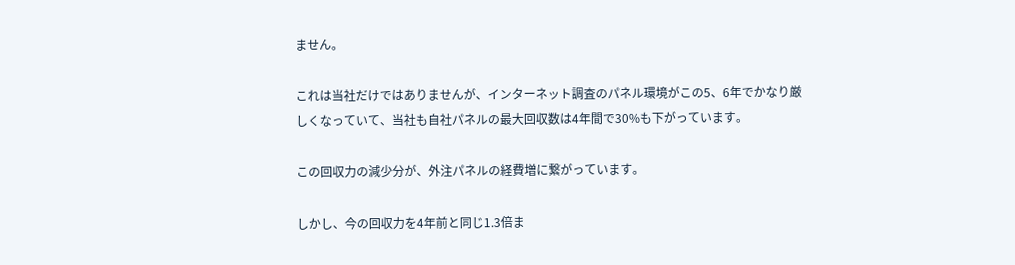ません。

これは当社だけではありませんが、インターネット調査のパネル環境がこの5、6年でかなり厳しくなっていて、当社も自社パネルの最大回収数は4年間で30%も下がっています。

この回収力の減少分が、外注パネルの経費増に繋がっています。

しかし、今の回収力を4年前と同じ1.3倍ま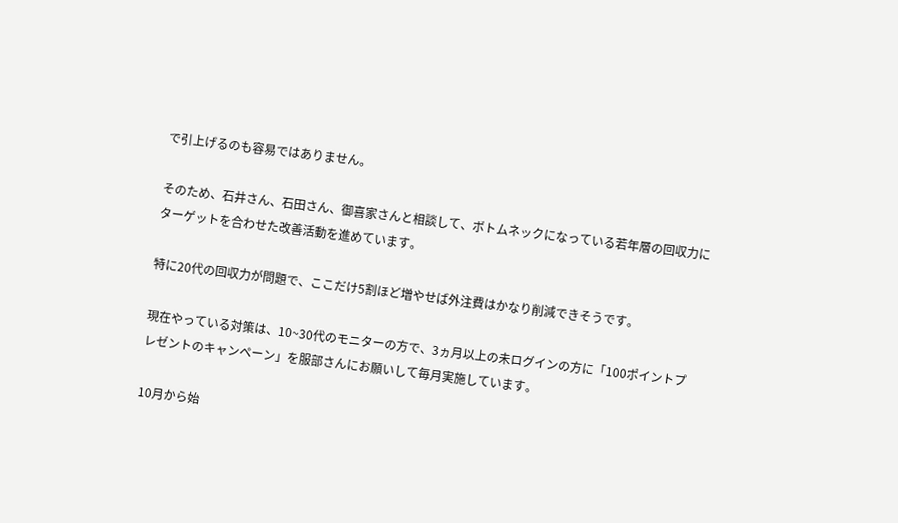で引上げるのも容易ではありません。

そのため、石井さん、石田さん、御喜家さんと相談して、ボトムネックになっている若年層の回収力にターゲットを合わせた改善活動を進めています。

特に20代の回収力が問題で、ここだけ5割ほど増やせば外注費はかなり削減できそうです。

現在やっている対策は、10~30代のモニターの方で、3ヵ月以上の未ログインの方に「100ポイントプレゼントのキャンペーン」を服部さんにお願いして毎月実施しています。

10月から始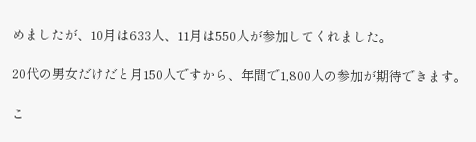めましたが、10月は633人、11月は550人が参加してくれました。

20代の男女だけだと月150人ですから、年間で1,800人の参加が期待できます。

こ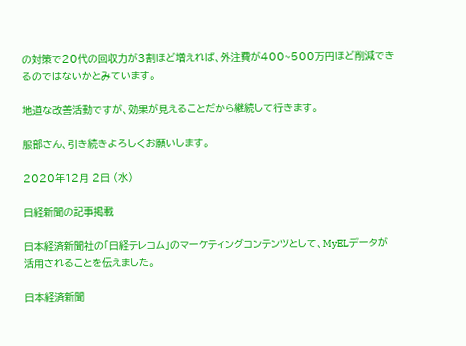の対策で20代の回収力が3割ほど増えれば、外注費が400~500万円ほど削減できるのではないかとみています。

地道な改善活動ですが、効果が見えることだから継続して行きます。

服部さん、引き続きよろしくお願いします。

2020年12月 2日 (水)

日経新聞の記事掲載

日本経済新聞社の「日経テレコム」のマーケティングコンテンツとして、MyELデータが活用されることを伝えました。

日本経済新聞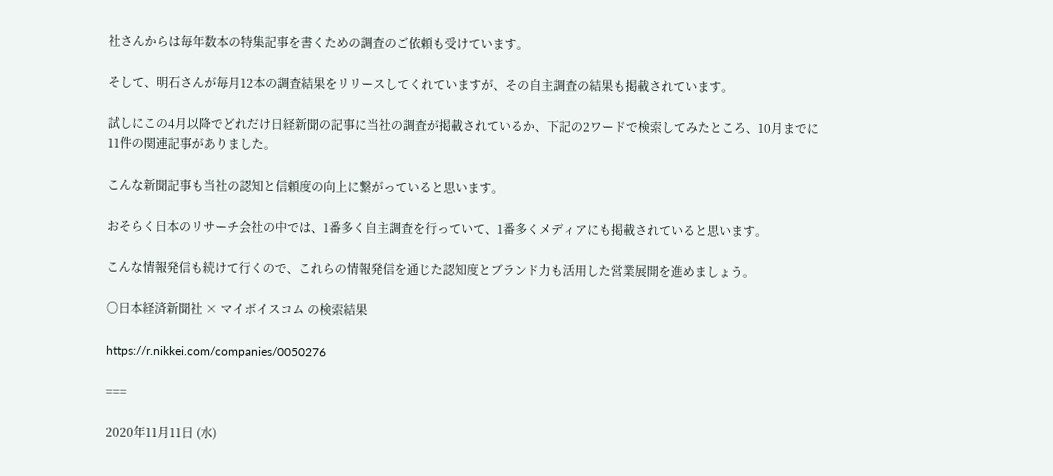社さんからは毎年数本の特集記事を書くための調査のご依頼も受けています。

そして、明石さんが毎月12本の調査結果をリリースしてくれていますが、その自主調査の結果も掲載されています。

試しにこの4月以降でどれだけ日経新聞の記事に当社の調査が掲載されているか、下記の2ワードで検索してみたところ、10月までに11件の関連記事がありました。

こんな新聞記事も当社の認知と信頼度の向上に繋がっていると思います。

おそらく日本のリサーチ会社の中では、1番多く自主調査を行っていて、1番多くメディアにも掲載されていると思います。

こんな情報発信も続けて行くので、これらの情報発信を通じた認知度とブランド力も活用した営業展開を進めましょう。

〇日本経済新聞社 × マイボイスコム の検索結果

https://r.nikkei.com/companies/0050276

===

2020年11月11日 (水)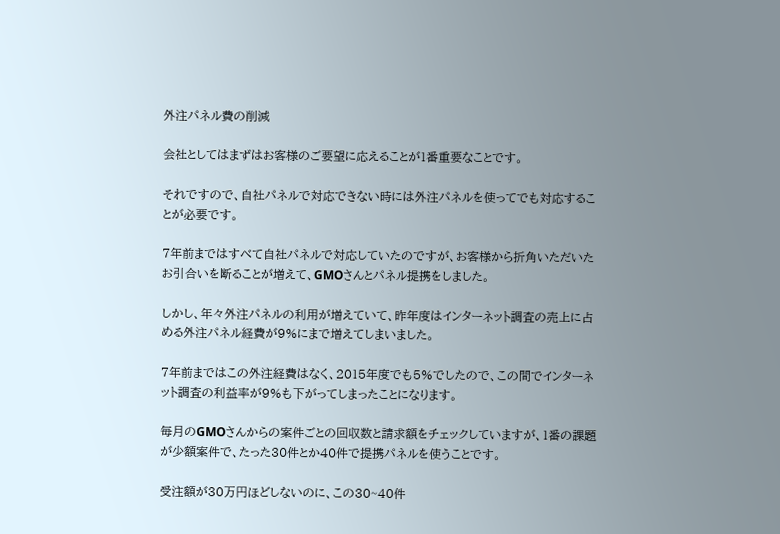外注パネル費の削減

会社としてはまずはお客様のご要望に応えることが1番重要なことです。

それですので、自社パネルで対応できない時には外注パネルを使ってでも対応することが必要です。

7年前まではすべて自社パネルで対応していたのですが、お客様から折角いただいたお引合いを断ることが増えて、GMOさんとパネル提携をしました。

しかし、年々外注パネルの利用が増えていて、昨年度はインターネット調査の売上に占める外注パネル経費が9%にまで増えてしまいました。

7年前まではこの外注経費はなく、2015年度でも5%でしたので、この間でインターネット調査の利益率が9%も下がってしまったことになります。

毎月のGMOさんからの案件ごとの回収数と請求額をチェックしていますが、1番の課題が少額案件で、たった30件とか40件で提携パネルを使うことです。

受注額が30万円ほどしないのに、この30~40件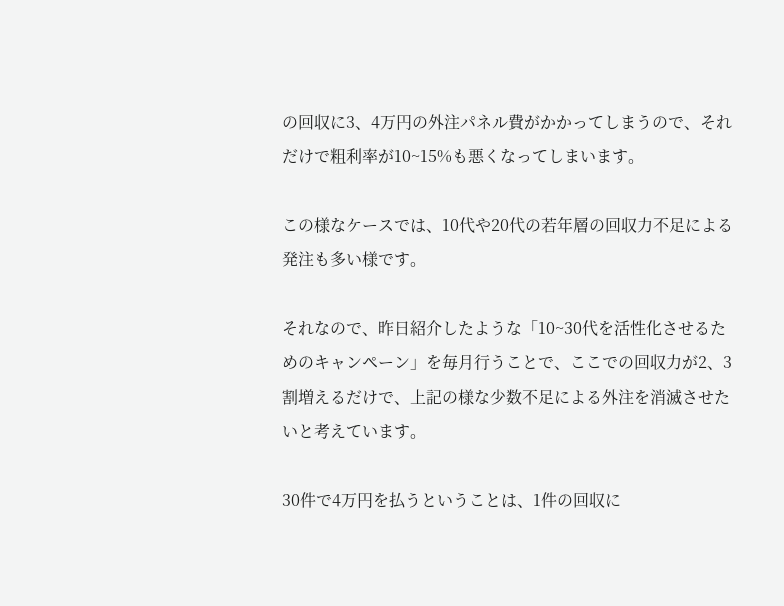の回収に3、4万円の外注パネル費がかかってしまうので、それだけで粗利率が10~15%も悪くなってしまいます。

この様なケースでは、10代や20代の若年層の回収力不足による発注も多い様です。

それなので、昨日紹介したような「10~30代を活性化させるためのキャンペーン」を毎月行うことで、ここでの回収力が2、3割増えるだけで、上記の様な少数不足による外注を消滅させたいと考えています。

30件で4万円を払うということは、1件の回収に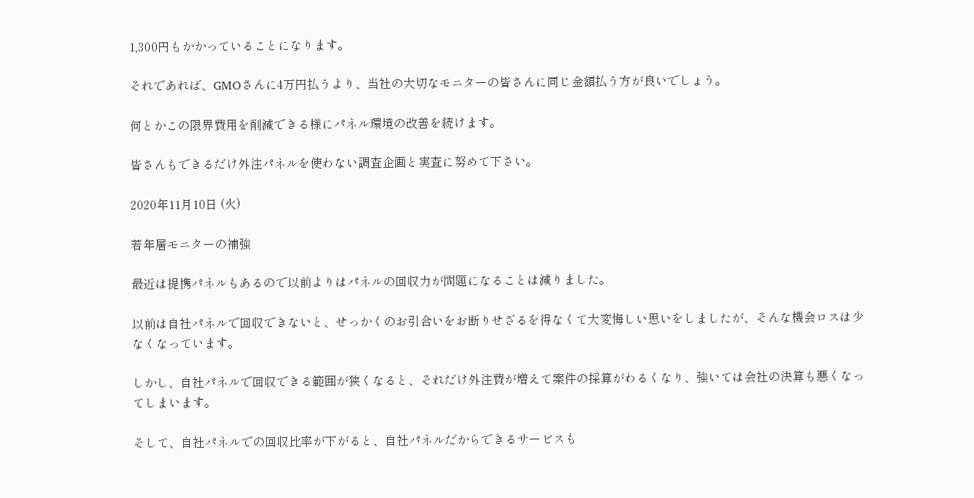1,300円もかかっていることになります。

それであれば、GMOさんに4万円払うより、当社の大切なモニターの皆さんに同じ金額払う方が良いでしょう。

何とかこの限界費用を削減できる様にパネル環境の改善を続けます。

皆さんもできるだけ外注パネルを使わない調査企画と実査に努めて下さい。

2020年11月10日 (火)

若年層モニターの補強

最近は提携パネルもあるので以前よりはパネルの回収力が問題になることは減りました。

以前は自社パネルで回収できないと、せっかくのお引合いをお断りせざるを得なくて大変悔しい思いをしましたが、そんな機会ロスは少なくなっています。

しかし、自社パネルで回収できる範囲が狭くなると、それだけ外注費が増えて案件の採算がわるくなり、強いては会社の決算も悪くなってしまいます。

そして、自社パネルでの回収比率が下がると、自社パネルだからできるサービスも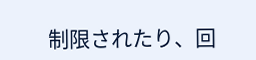制限されたり、回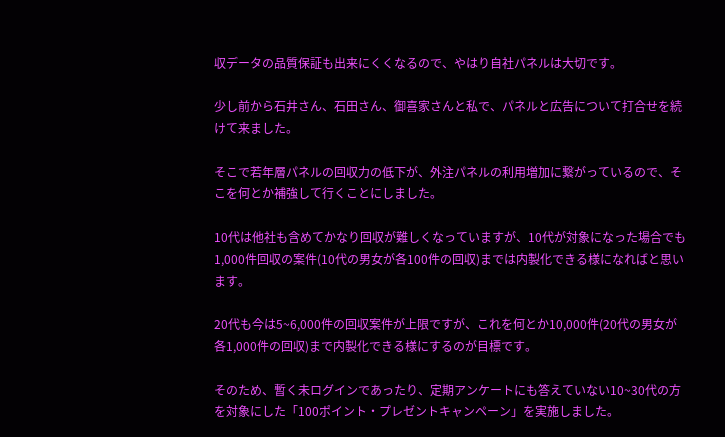収データの品質保証も出来にくくなるので、やはり自社パネルは大切です。

少し前から石井さん、石田さん、御喜家さんと私で、パネルと広告について打合せを続けて来ました。

そこで若年層パネルの回収力の低下が、外注パネルの利用増加に繋がっているので、そこを何とか補強して行くことにしました。

10代は他社も含めてかなり回収が難しくなっていますが、10代が対象になった場合でも1,000件回収の案件(10代の男女が各100件の回収)までは内製化できる様になればと思います。

20代も今は5~6,000件の回収案件が上限ですが、これを何とか10,000件(20代の男女が各1,000件の回収)まで内製化できる様にするのが目標です。

そのため、暫く未ログインであったり、定期アンケートにも答えていない10~30代の方を対象にした「100ポイント・プレゼントキャンペーン」を実施しました。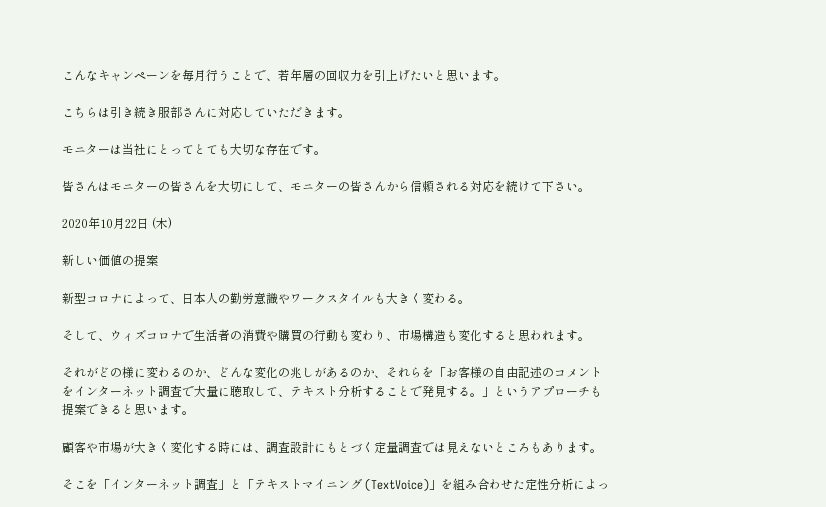こんなキャンペーンを毎月行うことで、若年層の回収力を引上げたいと思います。

こちらは引き続き服部さんに対応していただきます。

モニターは当社にとってとても大切な存在です。

皆さんはモニターの皆さんを大切にして、モニターの皆さんから信頼される対応を続けて下さい。

2020年10月22日 (木)

新しい価値の提案

新型コロナによって、日本人の勤労意識やワークスタイルも大きく変わる。

そして、ウィズコロナで生活者の消費や購買の行動も変わり、市場構造も変化すると思われます。

それがどの様に変わるのか、どんな変化の兆しがあるのか、それらを「お客様の自由記述のコメントをインターネット調査で大量に聴取して、テキスト分析することで発見する。」というアプローチも提案できると思います。

顧客や市場が大きく変化する時には、調査設計にもとづく定量調査では見えないところもあります。

そこを「インターネット調査」と「テキストマイニング (TextVoice)」を組み合わせた定性分析によっ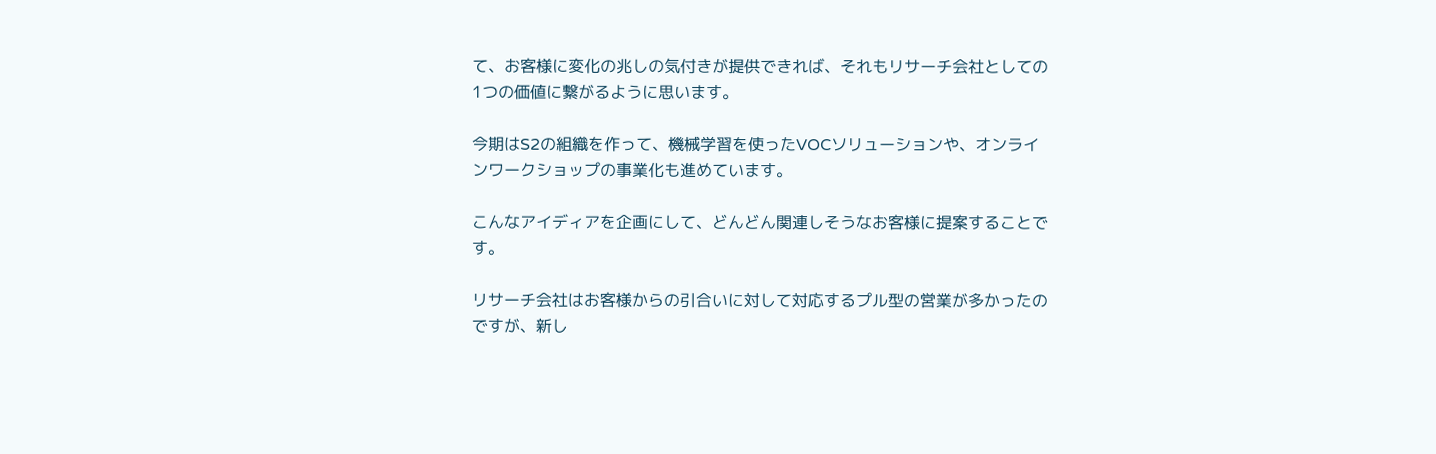て、お客様に変化の兆しの気付きが提供できれば、それもリサーチ会社としての1つの価値に繋がるように思います。

今期はS2の組織を作って、機械学習を使ったVOCソリューションや、オンラインワークショップの事業化も進めています。

こんなアイディアを企画にして、どんどん関連しそうなお客様に提案することです。

リサーチ会社はお客様からの引合いに対して対応するプル型の営業が多かったのですが、新し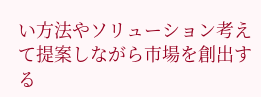い方法やソリューション考えて提案しながら市場を創出する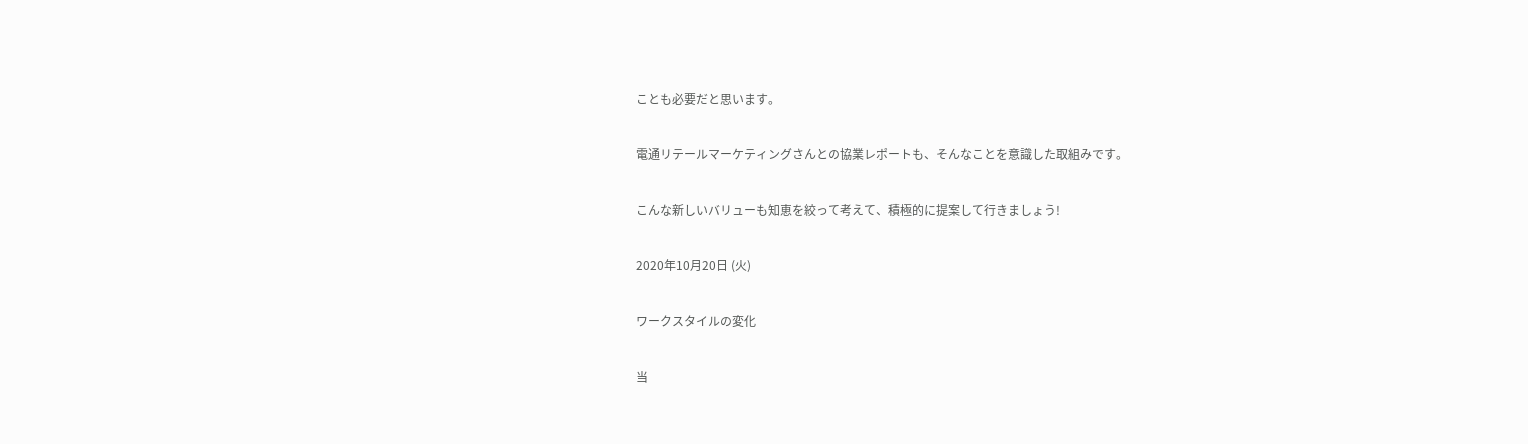ことも必要だと思います。

電通リテールマーケティングさんとの協業レポートも、そんなことを意識した取組みです。

こんな新しいバリューも知恵を絞って考えて、積極的に提案して行きましょう!

2020年10月20日 (火)

ワークスタイルの変化

当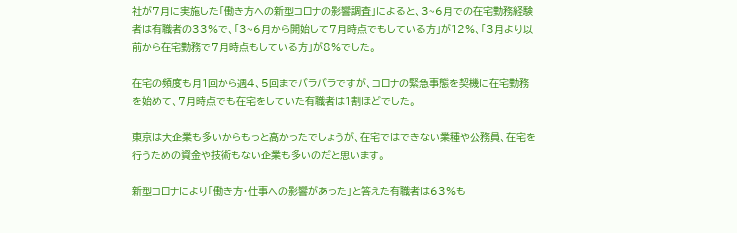社が7月に実施した「働き方への新型コロナの影響調査」によると、3~6月での在宅勤務経験者は有職者の33%で、「3~6月から開始して7月時点でもしている方」が12%、「3月より以前から在宅勤務で7月時点もしている方」が8%でした。

在宅の頻度も月1回から週4、5回までバラバラですが、コロナの緊急事態を契機に在宅勤務を始めて、7月時点でも在宅をしていた有職者は1割ほどでした。

東京は大企業も多いからもっと高かったでしょうが、在宅ではできない業種や公務員、在宅を行うための資金や技術もない企業も多いのだと思います。

新型コロナにより「働き方・仕事への影響があった」と答えた有職者は63%も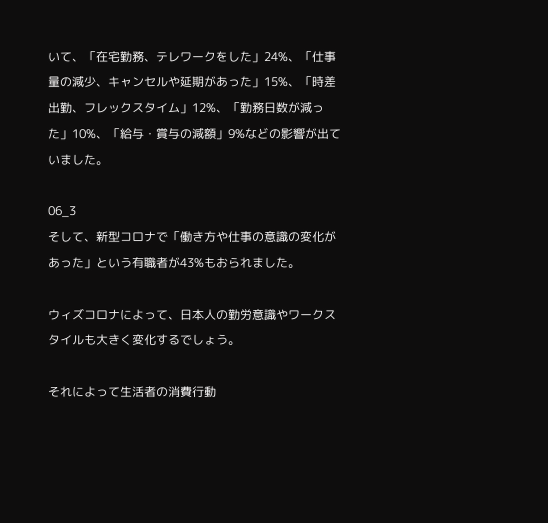いて、「在宅勤務、テレワークをした」24%、「仕事量の減少、キャンセルや延期があった」15%、「時差出勤、フレックスタイム」12%、「勤務日数が減った」10%、「給与・賞与の減額」9%などの影響が出ていました。

06_3
そして、新型コロナで「働き方や仕事の意識の変化があった」という有職者が43%もおられました。

ウィズコロナによって、日本人の勤労意識やワークスタイルも大きく変化するでしょう。

それによって生活者の消費行動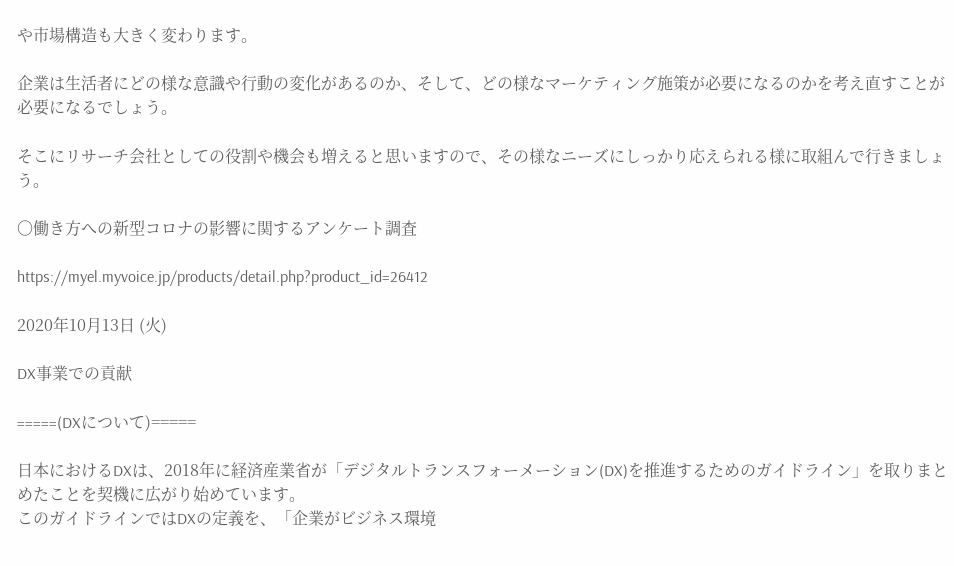や市場構造も大きく変わります。

企業は生活者にどの様な意識や行動の変化があるのか、そして、どの様なマーケティング施策が必要になるのかを考え直すことが必要になるでしょう。

そこにリサーチ会社としての役割や機会も増えると思いますので、その様なニーズにしっかり応えられる様に取組んで行きましょう。

〇働き方への新型コロナの影響に関するアンケート調査

https://myel.myvoice.jp/products/detail.php?product_id=26412

2020年10月13日 (火)

DX事業での貢献

=====(DXについて)=====

日本におけるDXは、2018年に経済産業省が「デジタルトランスフォーメーション(DX)を推進するためのガイドライン」を取りまとめたことを契機に広がり始めています。
このガイドラインではDXの定義を、「企業がビジネス環境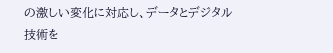の激しい変化に対応し、データとデジタル技術を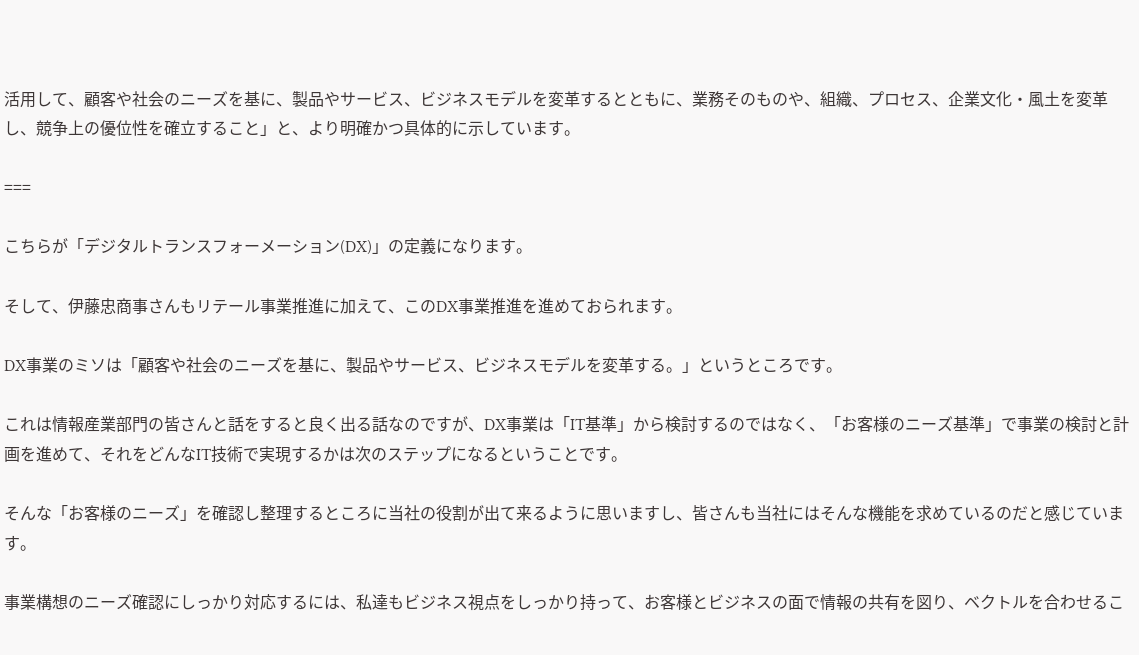活用して、顧客や社会のニーズを基に、製品やサービス、ビジネスモデルを変革するとともに、業務そのものや、組織、プロセス、企業文化・風土を変革し、競争上の優位性を確立すること」と、より明確かつ具体的に示しています。

===

こちらが「デジタルトランスフォーメーション(DX)」の定義になります。

そして、伊藤忠商事さんもリテール事業推進に加えて、このDX事業推進を進めておられます。

DX事業のミソは「顧客や社会のニーズを基に、製品やサービス、ビジネスモデルを変革する。」というところです。

これは情報産業部門の皆さんと話をすると良く出る話なのですが、DX事業は「IT基準」から検討するのではなく、「お客様のニーズ基準」で事業の検討と計画を進めて、それをどんなIT技術で実現するかは次のステップになるということです。

そんな「お客様のニーズ」を確認し整理するところに当社の役割が出て来るように思いますし、皆さんも当社にはそんな機能を求めているのだと感じています。

事業構想のニーズ確認にしっかり対応するには、私達もビジネス視点をしっかり持って、お客様とビジネスの面で情報の共有を図り、ベクトルを合わせるこ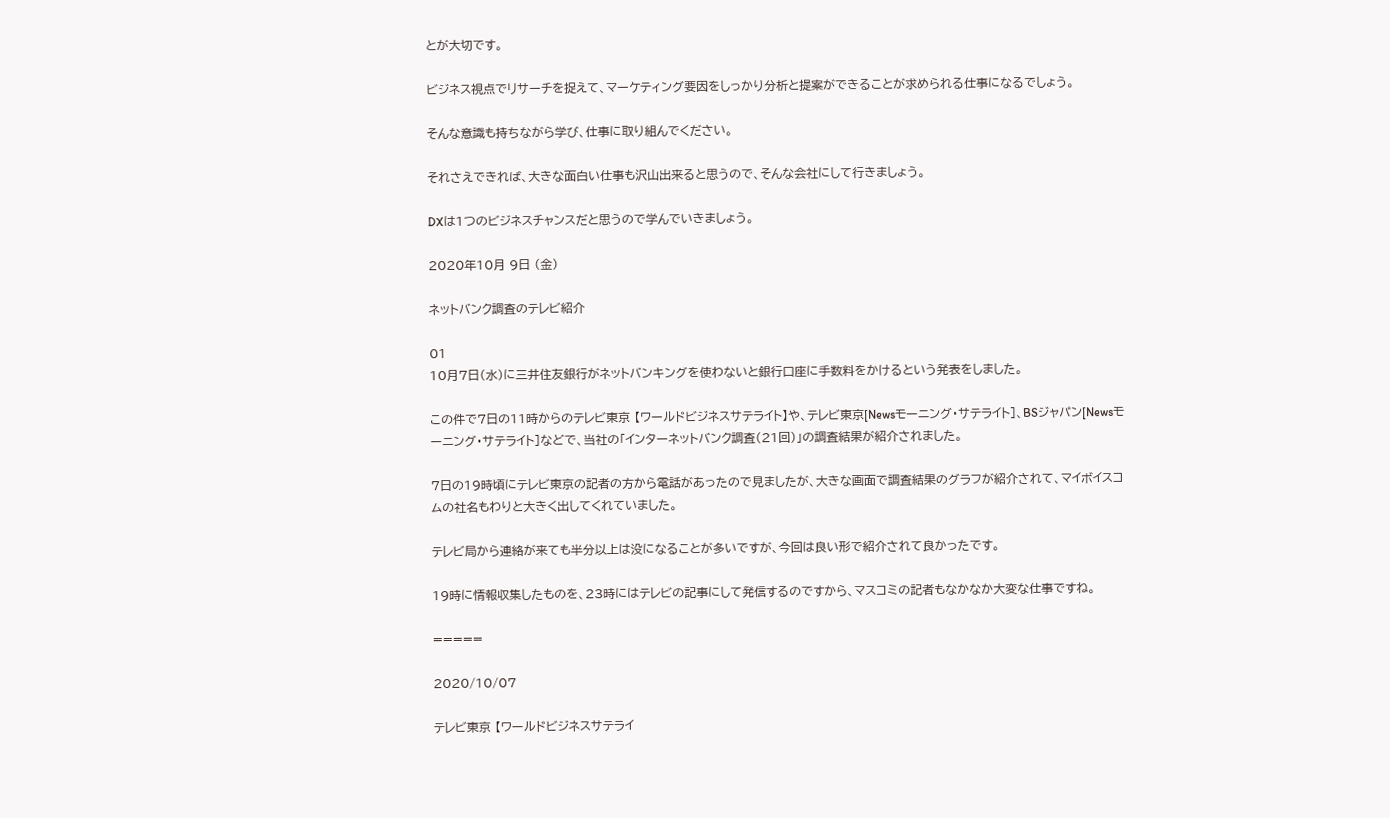とが大切です。

ビジネス視点でリサーチを捉えて、マーケティング要因をしっかり分析と提案ができることが求められる仕事になるでしょう。

そんな意識も持ちながら学び、仕事に取り組んでください。

それさえできれば、大きな面白い仕事も沢山出来ると思うので、そんな会社にして行きましょう。

DXは1つのビジネスチャンスだと思うので学んでいきましょう。

2020年10月 9日 (金)

ネットバンク調査のテレビ紹介

01
10月7日(水)に三井住友銀行がネットバンキングを使わないと銀行口座に手数料をかけるという発表をしました。

この件で7日の11時からのテレビ東京 【ワールドビジネスサテライト】や、テレビ東京[Newsモーニング・サテライト]、BSジャパン[Newsモーニング・サテライト]などで、当社の「インターネットバンク調査(21回)」の調査結果が紹介されました。

7日の19時頃にテレビ東京の記者の方から電話があったので見ましたが、大きな画面で調査結果のグラフが紹介されて、マイボイスコムの社名もわりと大きく出してくれていました。

テレビ局から連絡が来ても半分以上は没になることが多いですが、今回は良い形で紹介されて良かったです。

19時に情報収集したものを、23時にはテレビの記事にして発信するのですから、マスコミの記者もなかなか大変な仕事ですね。

=====

2020/10/07

テレビ東京 【ワールドビジネスサテライ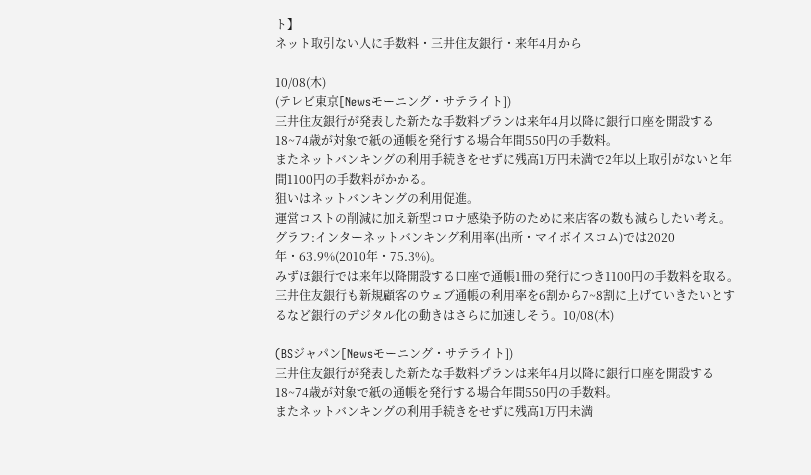ト】
ネット取引ない人に手数料・三井住友銀行・来年4月から

10/08(木)
(テレビ東京[Newsモーニング・サテライト])
三井住友銀行が発表した新たな手数料プランは来年4月以降に銀行口座を開設する18~74歳が対象で紙の通帳を発行する場合年間550円の手数料。
またネットバンキングの利用手続きをせずに残高1万円未満で2年以上取引がないと年間1100円の手数料がかかる。
狙いはネットバンキングの利用促進。
運営コストの削減に加え新型コロナ感染予防のために来店客の数も減らしたい考え。
グラフ:インターネットバンキング利用率(出所・マイボイスコム)では2020年・63.9%(2010年・75.3%)。
みずほ銀行では来年以降開設する口座で通帳1冊の発行につき1100円の手数料を取る。
三井住友銀行も新規顧客のウェブ通帳の利用率を6割から7~8割に上げていきたいとするなど銀行のデジタル化の動きはさらに加速しそう。10/08(木)

(BSジャパン[Newsモーニング・サテライト])
三井住友銀行が発表した新たな手数料プランは来年4月以降に銀行口座を開設する18~74歳が対象で紙の通帳を発行する場合年間550円の手数料。
またネットバンキングの利用手続きをせずに残高1万円未満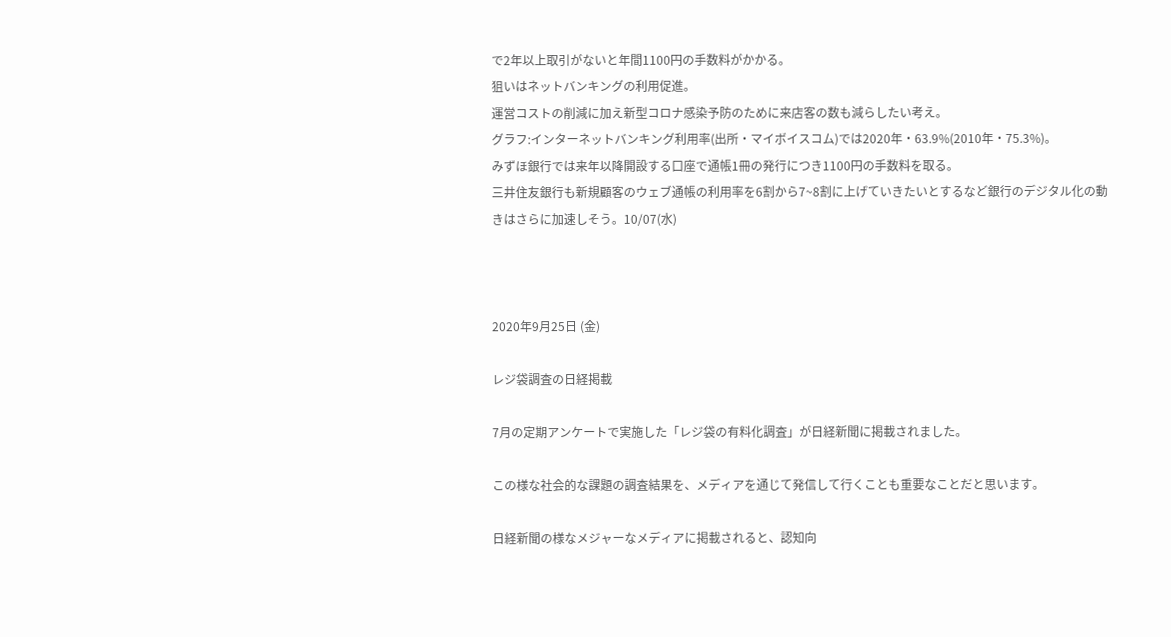で2年以上取引がないと年間1100円の手数料がかかる。
狙いはネットバンキングの利用促進。
運営コストの削減に加え新型コロナ感染予防のために来店客の数も減らしたい考え。
グラフ:インターネットバンキング利用率(出所・マイボイスコム)では2020年・63.9%(2010年・75.3%)。
みずほ銀行では来年以降開設する口座で通帳1冊の発行につき1100円の手数料を取る。
三井住友銀行も新規顧客のウェブ通帳の利用率を6割から7~8割に上げていきたいとするなど銀行のデジタル化の動きはさらに加速しそう。10/07(水)



2020年9月25日 (金)

レジ袋調査の日経掲載

7月の定期アンケートで実施した「レジ袋の有料化調査」が日経新聞に掲載されました。

この様な社会的な課題の調査結果を、メディアを通じて発信して行くことも重要なことだと思います。

日経新聞の様なメジャーなメディアに掲載されると、認知向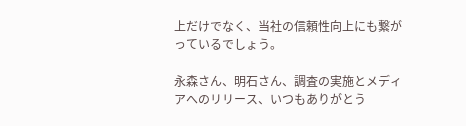上だけでなく、当社の信頼性向上にも繋がっているでしょう。

永森さん、明石さん、調査の実施とメディアへのリリース、いつもありがとう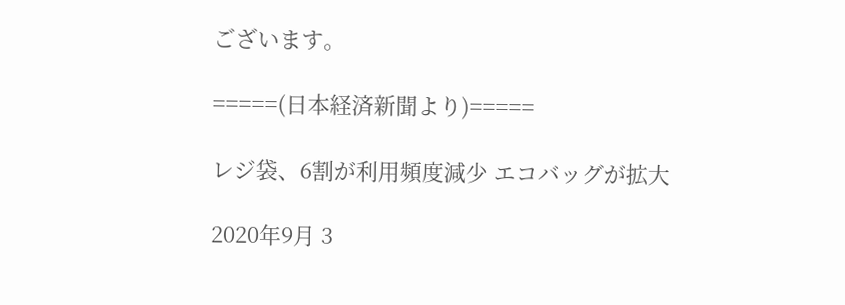ございます。

=====(日本経済新聞より)=====

レジ袋、6割が利用頻度減少 エコバッグが拡大

2020年9月 3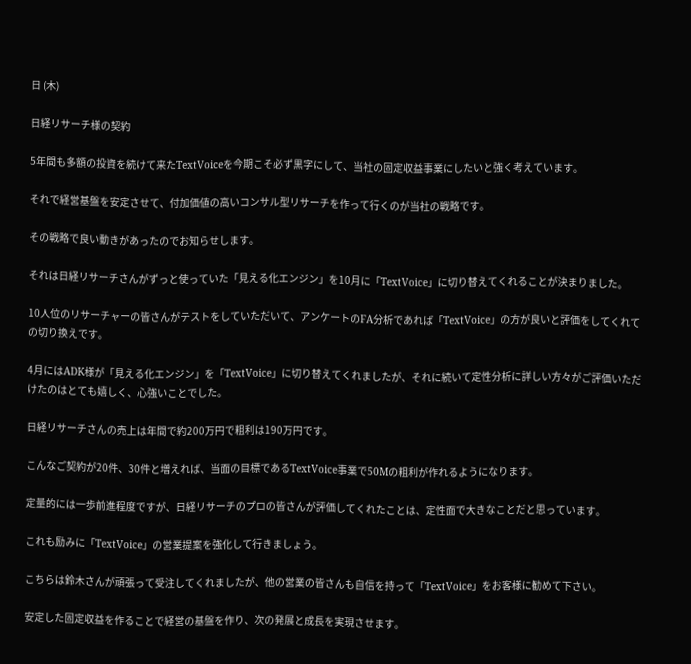日 (木)

日経リサーチ様の契約

5年間も多額の投資を続けて来たTextVoiceを今期こそ必ず黒字にして、当社の固定収益事業にしたいと強く考えています。

それで経営基盤を安定させて、付加価値の高いコンサル型リサーチを作って行くのが当社の戦略です。

その戦略で良い動きがあったのでお知らせします。

それは日経リサーチさんがずっと使っていた「見える化エンジン」を10月に「TextVoice」に切り替えてくれることが決まりました。

10人位のリサーチャーの皆さんがテストをしていただいて、アンケートのFA分析であれば「TextVoice」の方が良いと評価をしてくれての切り換えです。

4月にはADK様が「見える化エンジン」を「TextVoice」に切り替えてくれましたが、それに続いて定性分析に詳しい方々がご評価いただけたのはとても嬉しく、心強いことでした。

日経リサーチさんの売上は年間で約200万円で粗利は190万円です。

こんなご契約が20件、30件と増えれば、当面の目標であるTextVoice事業で50Mの粗利が作れるようになります。

定量的には一歩前進程度ですが、日経リサーチのプロの皆さんが評価してくれたことは、定性面で大きなことだと思っています。

これも励みに「TextVoice」の営業提案を強化して行きましょう。

こちらは鈴木さんが頑張って受注してくれましたが、他の営業の皆さんも自信を持って「TextVoice」をお客様に勧めて下さい。

安定した固定収益を作ることで経営の基盤を作り、次の発展と成長を実現させます。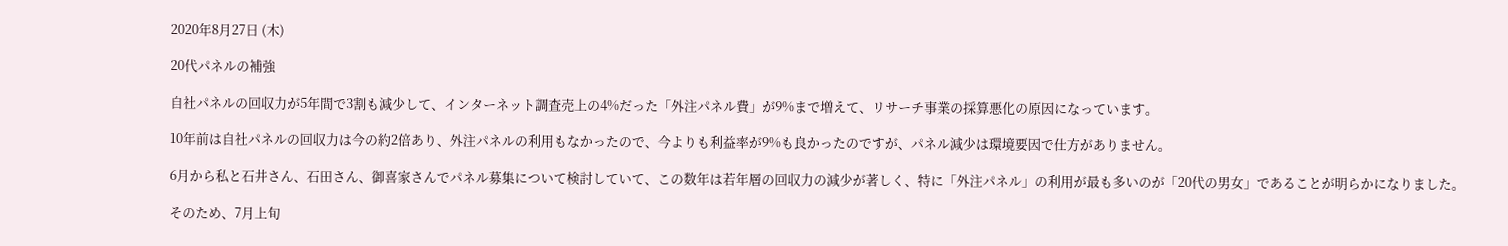2020年8月27日 (木)

20代パネルの補強

自社パネルの回収力が5年間で3割も減少して、インターネット調査売上の4%だった「外注パネル費」が9%まで増えて、リサーチ事業の採算悪化の原因になっています。

10年前は自社パネルの回収力は今の約2倍あり、外注パネルの利用もなかったので、今よりも利益率が9%も良かったのですが、パネル減少は環境要因で仕方がありません。

6月から私と石井さん、石田さん、御喜家さんでパネル募集について検討していて、この数年は若年層の回収力の減少が著しく、特に「外注パネル」の利用が最も多いのが「20代の男女」であることが明らかになりました。

そのため、7月上旬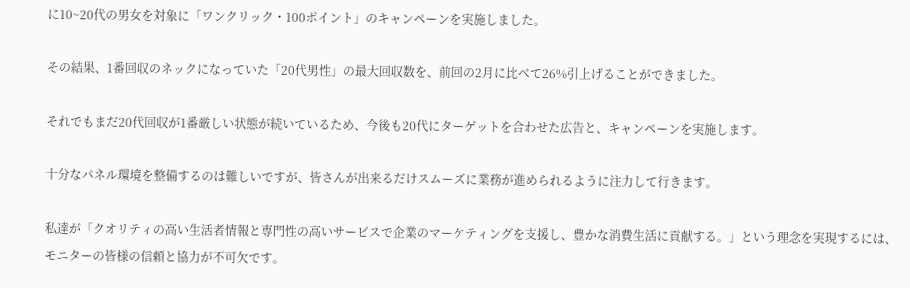に10~20代の男女を対象に「ワンクリック・100ポイント」のキャンペーンを実施しました。

その結果、1番回収のネックになっていた「20代男性」の最大回収数を、前回の2月に比べて26%引上げることができました。

それでもまだ20代回収が1番厳しい状態が続いているため、今後も20代にターゲットを合わせた広告と、キャンペーンを実施します。

十分なパネル環境を整備するのは難しいですが、皆さんが出来るだけスムーズに業務が進められるように注力して行きます。

私達が「クオリティの高い生活者情報と専門性の高いサービスで企業のマーケティングを支援し、豊かな消費生活に貢献する。」という理念を実現するには、モニターの皆様の信頼と協力が不可欠です。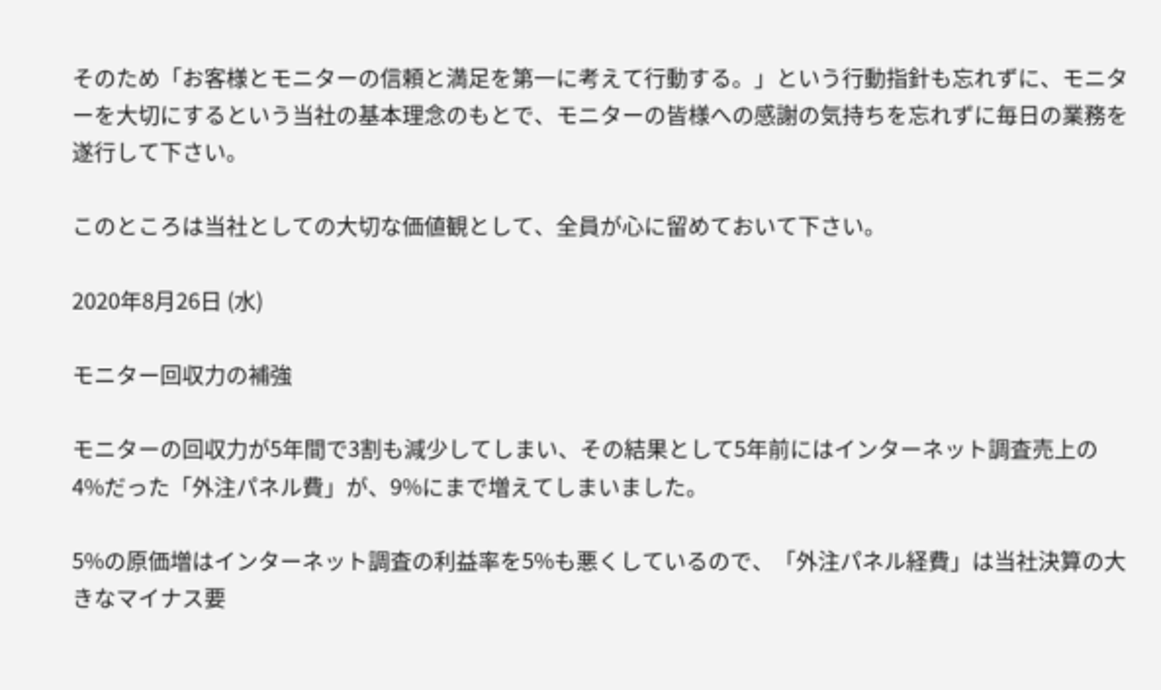そのため「お客様とモニターの信頼と満足を第一に考えて行動する。」という行動指針も忘れずに、モニターを大切にするという当社の基本理念のもとで、モニターの皆様への感謝の気持ちを忘れずに毎日の業務を遂行して下さい。

このところは当社としての大切な価値観として、全員が心に留めておいて下さい。

2020年8月26日 (水)

モニター回収力の補強

モニターの回収力が5年間で3割も減少してしまい、その結果として5年前にはインターネット調査売上の4%だった「外注パネル費」が、9%にまで増えてしまいました。

5%の原価増はインターネット調査の利益率を5%も悪くしているので、「外注パネル経費」は当社決算の大きなマイナス要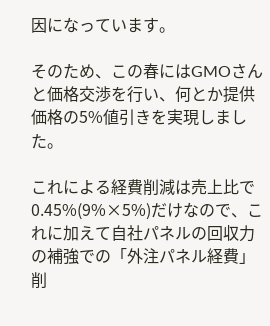因になっています。

そのため、この春にはGMOさんと価格交渉を行い、何とか提供価格の5%値引きを実現しました。

これによる経費削減は売上比で0.45%(9%×5%)だけなので、これに加えて自社パネルの回収力の補強での「外注パネル経費」削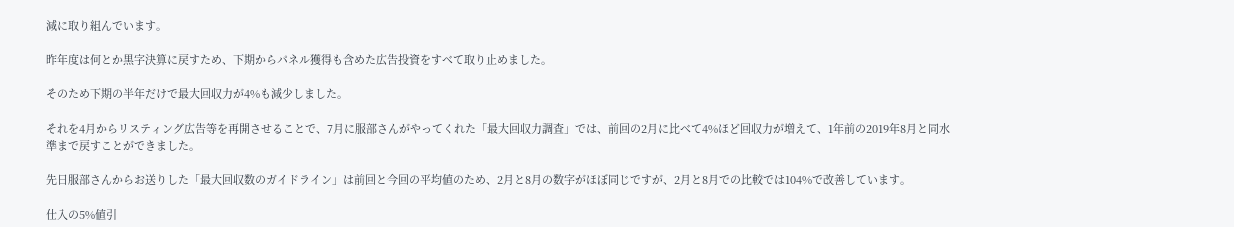減に取り組んでいます。

昨年度は何とか黒字決算に戻すため、下期からパネル獲得も含めた広告投資をすべて取り止めました。

そのため下期の半年だけで最大回収力が4%も減少しました。

それを4月からリスティング広告等を再開させることで、7月に服部さんがやってくれた「最大回収力調査」では、前回の2月に比べて4%ほど回収力が増えて、1年前の2019年8月と同水準まで戻すことができました。

先日服部さんからお送りした「最大回収数のガイドライン」は前回と今回の平均値のため、2月と8月の数字がほぼ同じですが、2月と8月での比較では104%で改善しています。

仕入の5%値引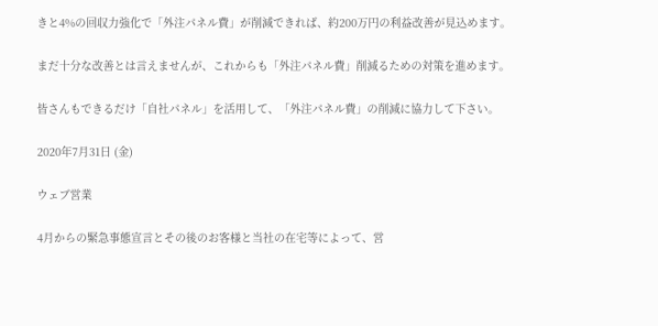きと4%の回収力強化で「外注パネル費」が削減できれば、約200万円の利益改善が見込めます。

まだ十分な改善とは言えませんが、これからも「外注パネル費」削減るための対策を進めます。

皆さんもできるだけ「自社パネル」を活用して、「外注パネル費」の削減に協力して下さい。

2020年7月31日 (金)

ウェブ営業

4月からの緊急事態宣言とその後のお客様と当社の在宅等によって、営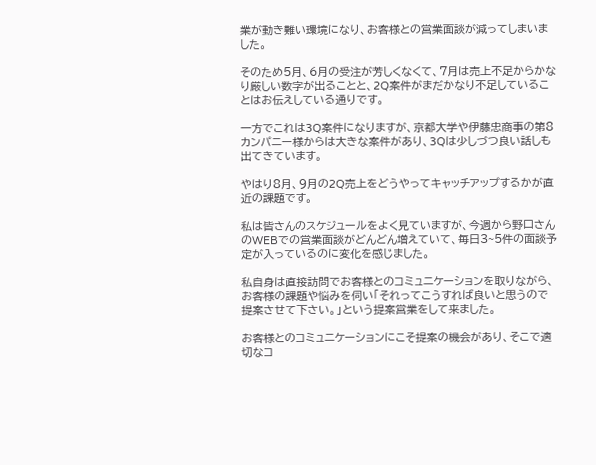業が動き難い環境になり、お客様との営業面談が減ってしまいました。

そのため5月、6月の受注が芳しくなくて、7月は売上不足からかなり厳しい数字が出ることと、2Q案件がまだかなり不足していることはお伝えしている通りです。

一方でこれは3Q案件になりますが、京都大学や伊藤忠商事の第8カンパニー様からは大きな案件があり、3Qは少しづつ良い話しも出てきています。

やはり8月、9月の2Q売上をどうやってキャッチアップするかが直近の課題です。

私は皆さんのスケジュールをよく見ていますが、今週から野口さんのWEBでの営業面談がどんどん増えていて、毎日3~5件の面談予定が入っているのに変化を感じました。

私自身は直接訪問でお客様とのコミュニケーションを取りながら、お客様の課題や悩みを伺い「それってこうすれば良いと思うので提案させて下さい。」という提案営業をして来ました。

お客様とのコミュニケーションにこそ提案の機会があり、そこで適切なコ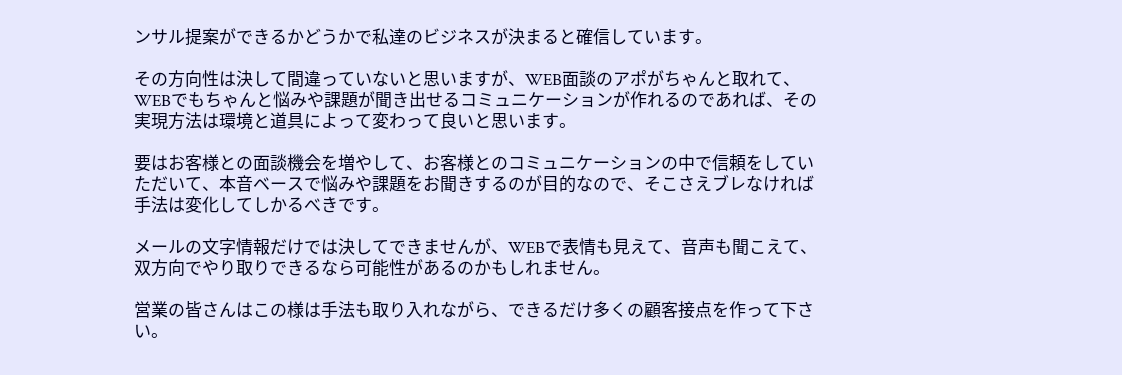ンサル提案ができるかどうかで私達のビジネスが決まると確信しています。

その方向性は決して間違っていないと思いますが、WEB面談のアポがちゃんと取れて、WEBでもちゃんと悩みや課題が聞き出せるコミュニケーションが作れるのであれば、その実現方法は環境と道具によって変わって良いと思います。

要はお客様との面談機会を増やして、お客様とのコミュニケーションの中で信頼をしていただいて、本音ベースで悩みや課題をお聞きするのが目的なので、そこさえブレなければ手法は変化してしかるべきです。

メールの文字情報だけでは決してできませんが、WEBで表情も見えて、音声も聞こえて、双方向でやり取りできるなら可能性があるのかもしれません。

営業の皆さんはこの様は手法も取り入れながら、できるだけ多くの顧客接点を作って下さい。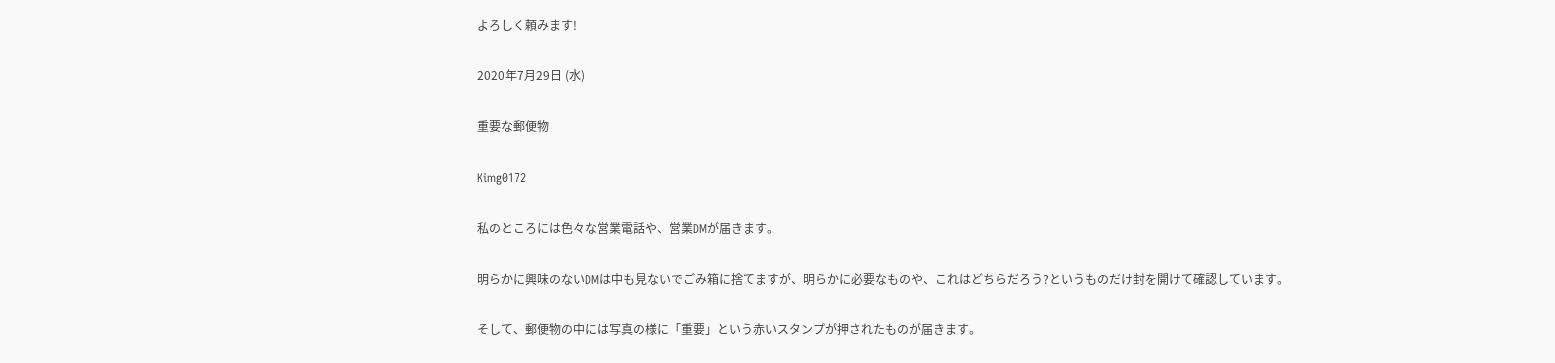よろしく頼みます!

2020年7月29日 (水)

重要な郵便物

Kimg0172

私のところには色々な営業電話や、営業DMが届きます。

明らかに興味のないDMは中も見ないでごみ箱に捨てますが、明らかに必要なものや、これはどちらだろう?というものだけ封を開けて確認しています。

そして、郵便物の中には写真の様に「重要」という赤いスタンプが押されたものが届きます。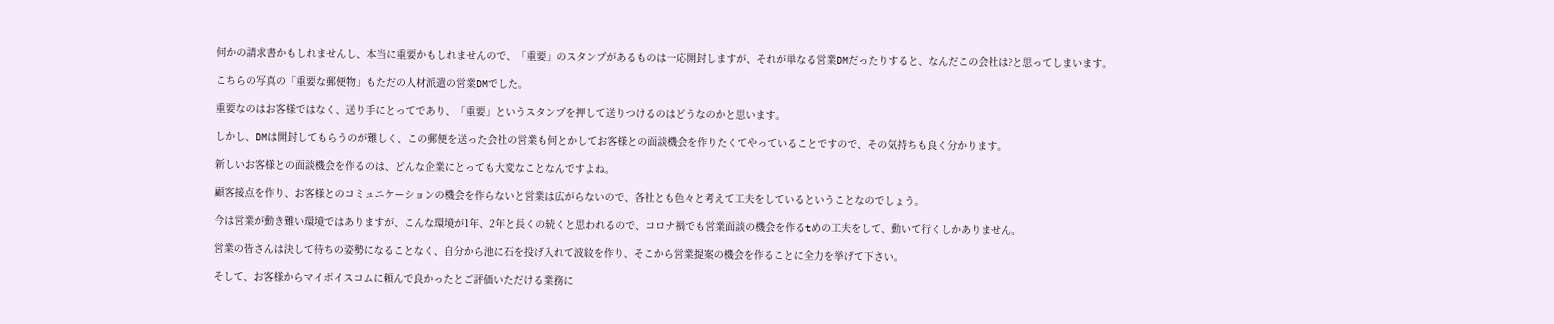何かの請求書かもしれませんし、本当に重要かもしれませんので、「重要」のスタンプがあるものは一応開封しますが、それが単なる営業DMだったりすると、なんだこの会社は?と思ってしまいます。

こちらの写真の「重要な郵便物」もただの人材派遣の営業DMでした。

重要なのはお客様ではなく、送り手にとってであり、「重要」というスタンプを押して送りつけるのはどうなのかと思います。

しかし、DMは開封してもらうのが難しく、この郵便を送った会社の営業も何とかしてお客様との面談機会を作りたくてやっていることですので、その気持ちも良く分かります。

新しいお客様との面談機会を作るのは、どんな企業にとっても大変なことなんですよね。

顧客接点を作り、お客様とのコミュニケーションの機会を作らないと営業は広がらないので、各社とも色々と考えて工夫をしているということなのでしょう。

今は営業が動き難い環境ではありますが、こんな環境が1年、2年と長くの続くと思われるので、コロナ禍でも営業面談の機会を作るtめの工夫をして、動いて行くしかありません。

営業の皆さんは決して待ちの姿勢になることなく、自分から池に石を投げ入れて波紋を作り、そこから営業提案の機会を作ることに全力を挙げて下さい。

そして、お客様からマイボイスコムに頼んで良かったとご評価いただける業務に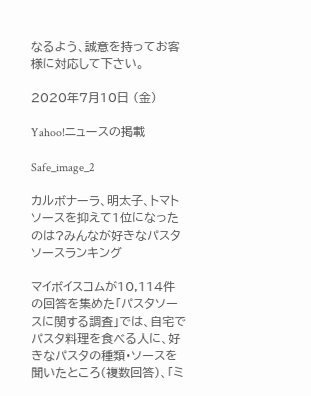なるよう、誠意を持ってお客様に対応して下さい。

2020年7月10日 (金)

Yahoo!ニュースの掲載

Safe_image_2

カルボナーラ、明太子、トマトソースを抑えて1位になったのは?みんなが好きなパスタソースランキング

マイボイスコムが10,114件の回答を集めた「パスタソースに関する調査」では、自宅でパスタ料理を食べる人に、好きなパスタの種類・ソースを聞いたところ(複数回答)、「ミ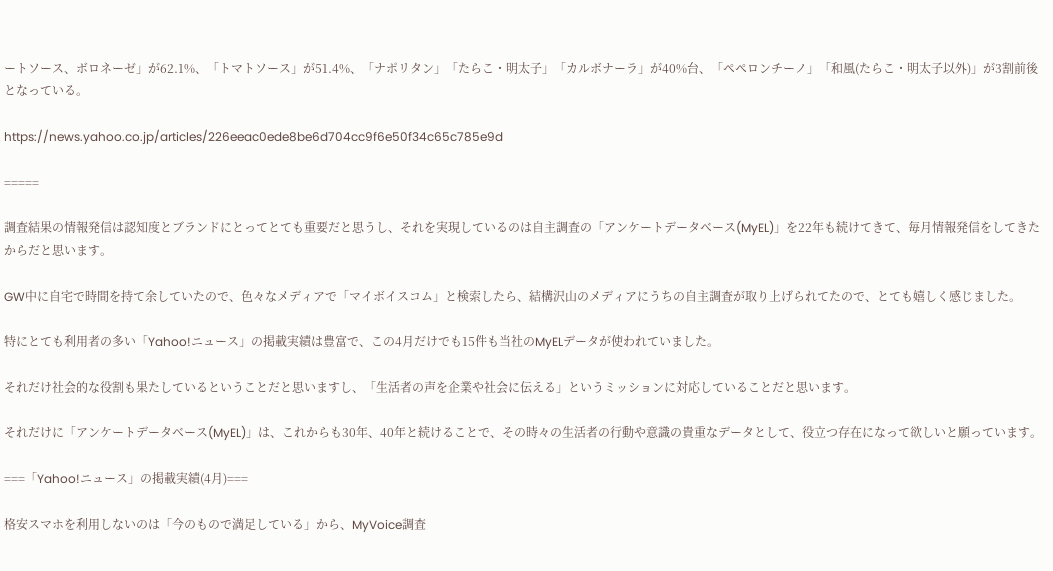ートソース、ボロネーゼ」が62.1%、「トマトソース」が51.4%、「ナポリタン」「たらこ・明太子」「カルボナーラ」が40%台、「ペペロンチーノ」「和風(たらこ・明太子以外)」が3割前後となっている。

https://news.yahoo.co.jp/articles/226eeac0ede8be6d704cc9f6e50f34c65c785e9d

=====

調査結果の情報発信は認知度とブランドにとってとても重要だと思うし、それを実現しているのは自主調査の「アンケートデータベース(MyEL)」を22年も続けてきて、毎月情報発信をしてきたからだと思います。

GW中に自宅で時間を持て余していたので、色々なメディアで「マイボイスコム」と検索したら、結構沢山のメディアにうちの自主調査が取り上げられてたので、とても嬉しく感じました。

特にとても利用者の多い「Yahoo!ニュース」の掲載実績は豊富で、この4月だけでも15件も当社のMyELデータが使われていました。

それだけ社会的な役割も果たしているということだと思いますし、「生活者の声を企業や社会に伝える」というミッションに対応していることだと思います。

それだけに「アンケートデータベース(MyEL)」は、これからも30年、40年と続けることで、その時々の生活者の行動や意識の貴重なデータとして、役立つ存在になって欲しいと願っています。

===「Yahoo!ニュース」の掲載実績(4月)===

格安スマホを利用しないのは「今のもので満足している」から、MyVoice調査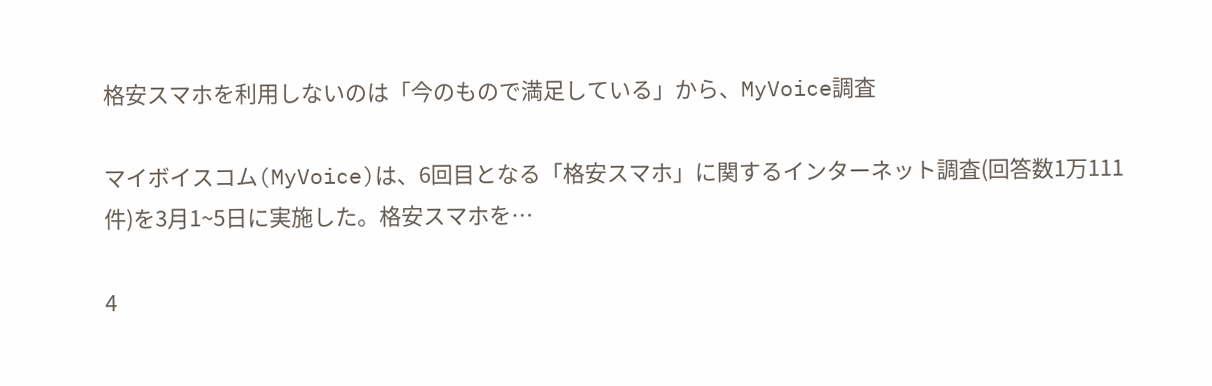格安スマホを利用しないのは「今のもので満足している」から、MyVoice調査

マイボイスコム(MyVoice)は、6回目となる「格安スマホ」に関するインターネット調査(回答数1万111件)を3月1~5日に実施した。格安スマホを…

4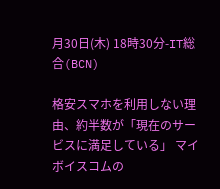月30日(木) 18時30分-IT総合(BCN)

格安スマホを利用しない理由、約半数が「現在のサービスに満足している」 マイボイスコムの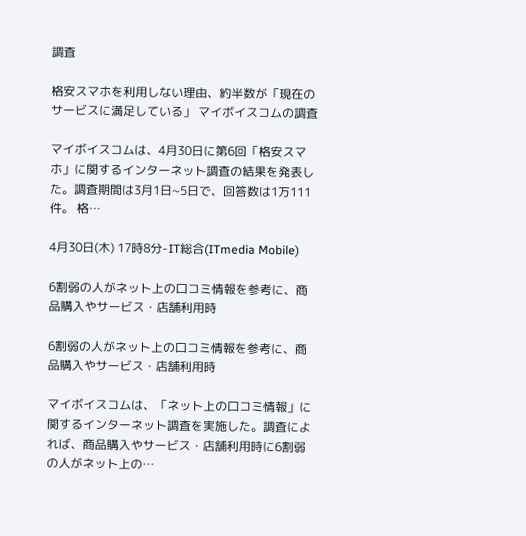調査

格安スマホを利用しない理由、約半数が「現在のサービスに満足している」 マイボイスコムの調査

マイボイスコムは、4月30日に第6回「格安スマホ」に関するインターネット調査の結果を発表した。調査期間は3月1日~5日で、回答数は1万111件。 格…

4月30日(木) 17時8分-IT総合(ITmedia Mobile)

6割弱の人がネット上の口コミ情報を参考に、商品購入やサービス・店舗利用時

6割弱の人がネット上の口コミ情報を参考に、商品購入やサービス・店舗利用時

マイボイスコムは、「ネット上の口コミ情報」に関するインターネット調査を実施した。調査によれば、商品購入やサービス・店舗利用時に6割弱の人がネット上の…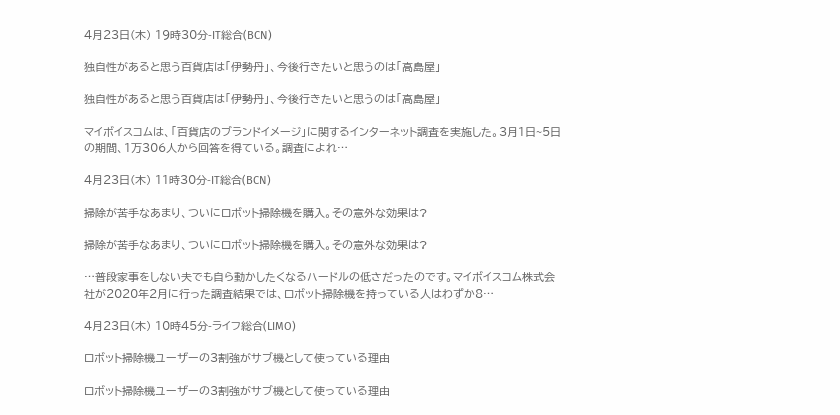4月23日(木) 19時30分-IT総合(BCN)

独自性があると思う百貨店は「伊勢丹」、今後行きたいと思うのは「高島屋」

独自性があると思う百貨店は「伊勢丹」、今後行きたいと思うのは「高島屋」

マイボイスコムは、「百貨店のブランドイメージ」に関するインターネット調査を実施した。3月1日~5日の期間、1万306人から回答を得ている。調査によれ…

4月23日(木) 11時30分-IT総合(BCN)

掃除が苦手なあまり、ついにロボット掃除機を購入。その意外な効果は?

掃除が苦手なあまり、ついにロボット掃除機を購入。その意外な効果は?

…普段家事をしない夫でも自ら動かしたくなるハードルの低さだったのです。マイボイスコム株式会社が2020年2月に行った調査結果では、ロボット掃除機を持っている人はわずか8…

4月23日(木) 10時45分-ライフ総合(LIMO)

ロボット掃除機ユーザーの3割強がサブ機として使っている理由

ロボット掃除機ユーザーの3割強がサブ機として使っている理由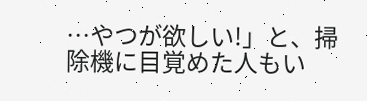…やつが欲しい!」と、掃除機に目覚めた人もい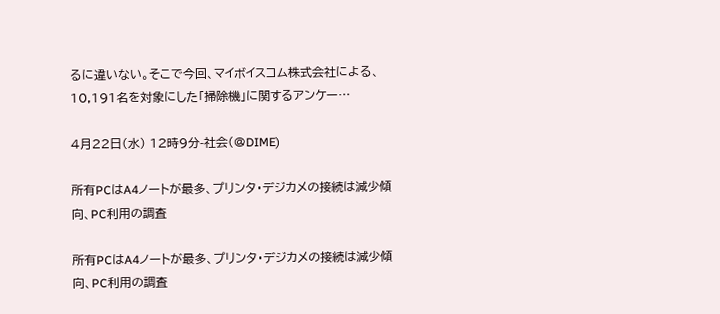るに違いない。そこで今回、マイボイスコム株式会社による、10,191名を対象にした「掃除機」に関するアンケー…

4月22日(水) 12時9分-社会(@DIME)

所有PCはA4ノートが最多、プリンタ・デジカメの接続は減少傾向、PC利用の調査

所有PCはA4ノートが最多、プリンタ・デジカメの接続は減少傾向、PC利用の調査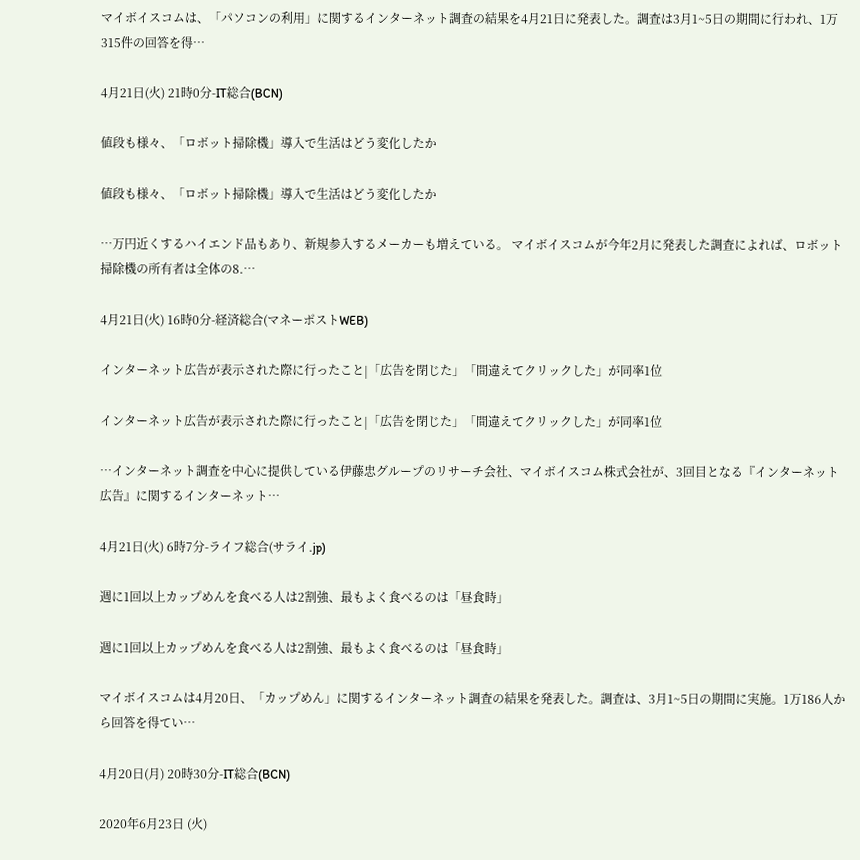マイボイスコムは、「パソコンの利用」に関するインターネット調査の結果を4月21日に発表した。調査は3月1~5日の期間に行われ、1万315件の回答を得…

4月21日(火) 21時0分-IT総合(BCN)

値段も様々、「ロボット掃除機」導入で生活はどう変化したか

値段も様々、「ロボット掃除機」導入で生活はどう変化したか

…万円近くするハイエンド品もあり、新規参入するメーカーも増えている。 マイボイスコムが今年2月に発表した調査によれば、ロボット掃除機の所有者は全体の8.…

4月21日(火) 16時0分-経済総合(マネーポストWEB)

インターネット広告が表示された際に行ったこと|「広告を閉じた」「間違えてクリックした」が同率1位

インターネット広告が表示された際に行ったこと|「広告を閉じた」「間違えてクリックした」が同率1位

…インターネット調査を中心に提供している伊藤忠グループのリサーチ会社、マイボイスコム株式会社が、3回目となる『インターネット広告』に関するインターネット…

4月21日(火) 6時7分-ライフ総合(サライ.jp)

週に1回以上カップめんを食べる人は2割強、最もよく食べるのは「昼食時」

週に1回以上カップめんを食べる人は2割強、最もよく食べるのは「昼食時」

マイボイスコムは4月20日、「カップめん」に関するインターネット調査の結果を発表した。調査は、3月1~5日の期間に実施。1万186人から回答を得てい…

4月20日(月) 20時30分-IT総合(BCN)

2020年6月23日 (火)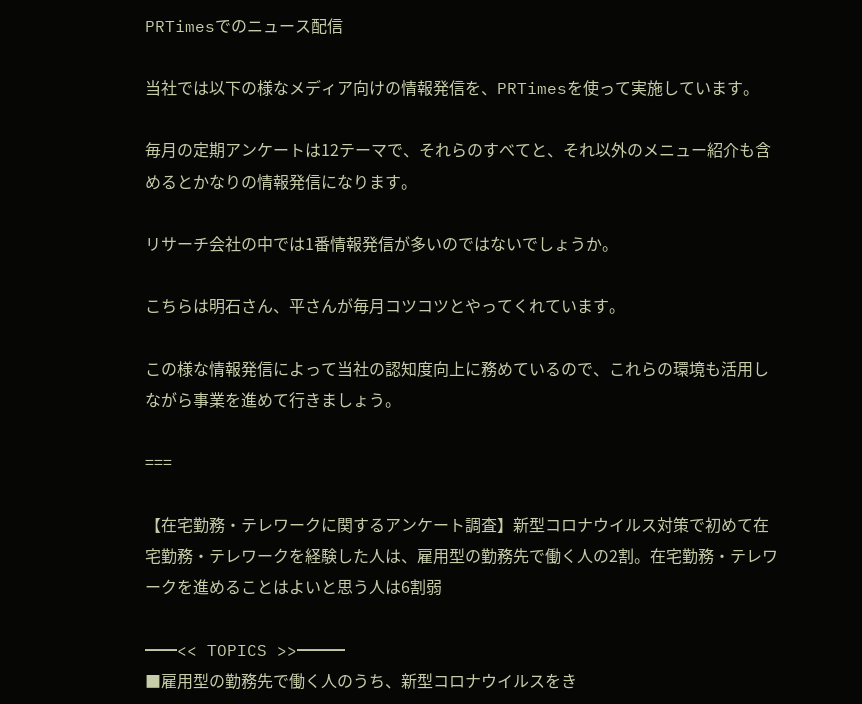PRTimesでのニュース配信

当社では以下の様なメディア向けの情報発信を、PRTimesを使って実施しています。

毎月の定期アンケートは12テーマで、それらのすべてと、それ以外のメニュー紹介も含めるとかなりの情報発信になります。

リサーチ会社の中では1番情報発信が多いのではないでしょうか。

こちらは明石さん、平さんが毎月コツコツとやってくれています。

この様な情報発信によって当社の認知度向上に務めているので、これらの環境も活用しながら事業を進めて行きましょう。

===

【在宅勤務・テレワークに関するアンケート調査】新型コロナウイルス対策で初めて在宅勤務・テレワークを経験した人は、雇用型の勤務先で働く人の2割。在宅勤務・テレワークを進めることはよいと思う人は6割弱

━━<< TOPICS >>━━━
■雇用型の勤務先で働く人のうち、新型コロナウイルスをき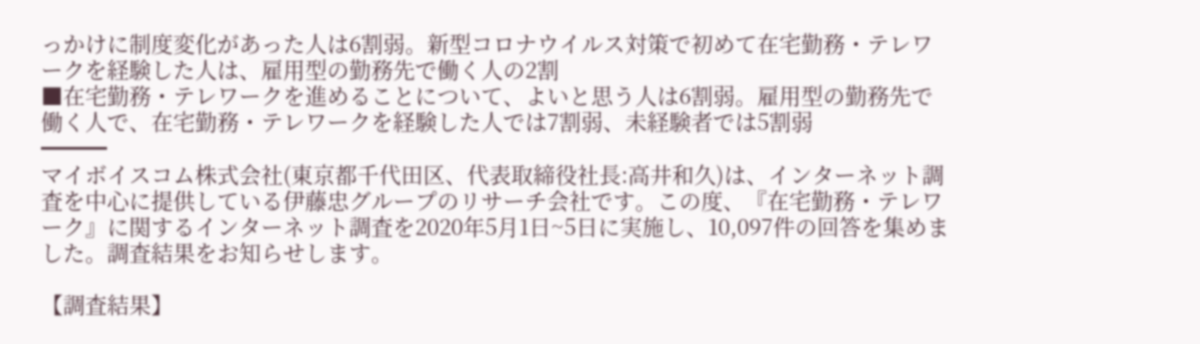っかけに制度変化があった人は6割弱。新型コロナウイルス対策で初めて在宅勤務・テレワークを経験した人は、雇用型の勤務先で働く人の2割
■在宅勤務・テレワークを進めることについて、よいと思う人は6割弱。雇用型の勤務先で働く人で、在宅勤務・テレワークを経験した人では7割弱、未経験者では5割弱
━━━
マイボイスコム株式会社(東京都千代田区、代表取締役社長:高井和久)は、インターネット調査を中心に提供している伊藤忠グループのリサーチ会社です。この度、『在宅勤務・テレワーク』に関するインターネット調査を2020年5月1日~5日に実施し、10,097件の回答を集めました。調査結果をお知らせします。

【調査結果】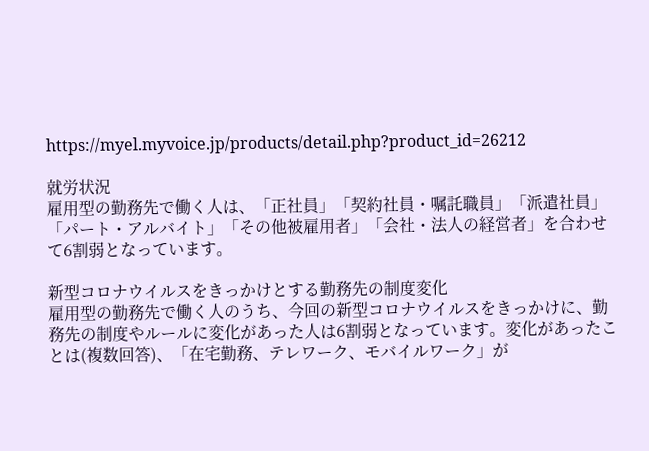https://myel.myvoice.jp/products/detail.php?product_id=26212

就労状況
雇用型の勤務先で働く人は、「正社員」「契約社員・嘱託職員」「派遣社員」「パート・アルバイト」「その他被雇用者」「会社・法人の経営者」を合わせて6割弱となっています。

新型コロナウイルスをきっかけとする勤務先の制度変化
雇用型の勤務先で働く人のうち、今回の新型コロナウイルスをきっかけに、勤務先の制度やルールに変化があった人は6割弱となっています。変化があったことは(複数回答)、「在宅勤務、テレワーク、モバイルワーク」が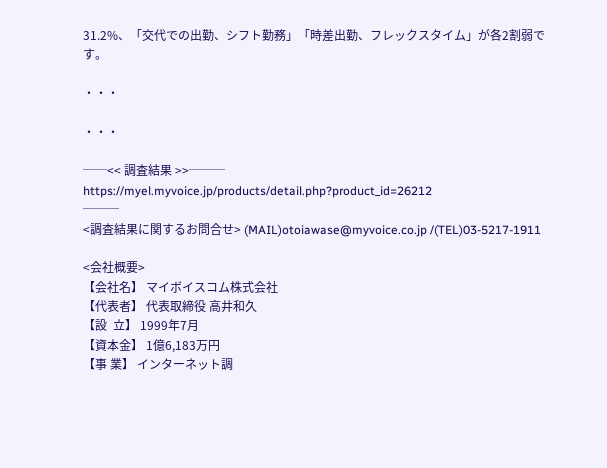31.2%、「交代での出勤、シフト勤務」「時差出勤、フレックスタイム」が各2割弱です。

・・・

・・・

──<< 調査結果 >>───
https://myel.myvoice.jp/products/detail.php?product_id=26212
───
<調査結果に関するお問合せ> (MAIL)otoiawase@myvoice.co.jp /(TEL)03-5217-1911

<会社概要>
【会社名】 マイボイスコム株式会社
【代表者】 代表取締役 高井和久
【設  立】 1999年7月
【資本金】 1億6,183万円
【事 業】 インターネット調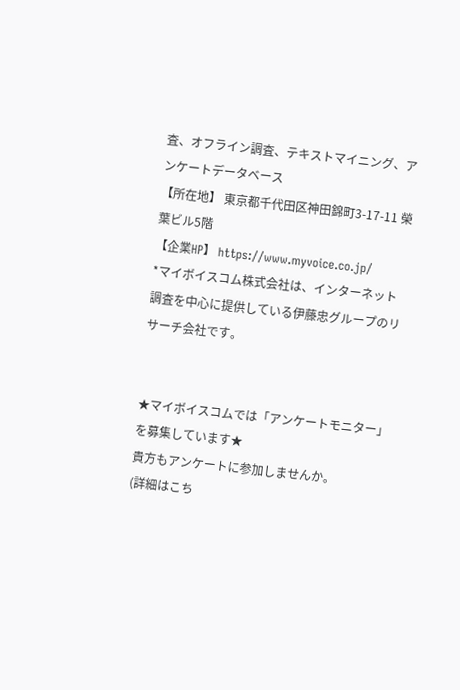査、オフライン調査、テキストマイニング、アンケートデータベース
【所在地】 東京都千代田区神田錦町3-17-11 榮葉ビル5階
【企業HP】 https://www.myvoice.co.jp/
*マイボイスコム株式会社は、インターネット調査を中心に提供している伊藤忠グループのリサーチ会社です。


★マイボイスコムでは「アンケートモニター」を募集しています★
貴方もアンケートに参加しませんか。
(詳細はこち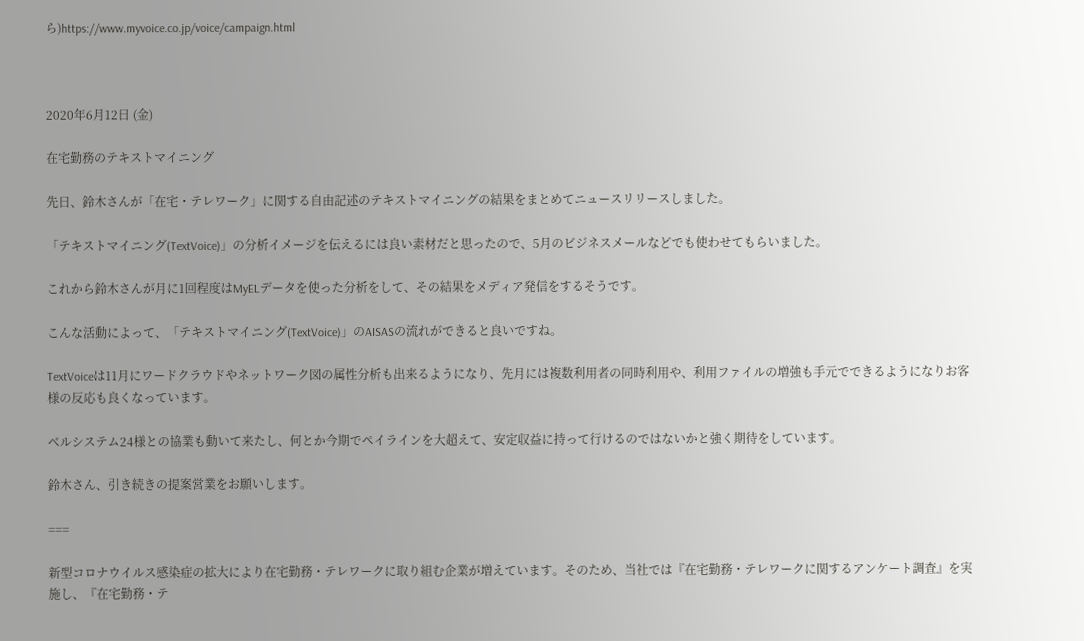ら)https://www.myvoice.co.jp/voice/campaign.html



2020年6月12日 (金)

在宅勤務のテキストマイニング

先日、鈴木さんが「在宅・テレワーク」に関する自由記述のテキストマイニングの結果をまとめてニュースリリースしました。

「テキストマイニング(TextVoice)」の分析イメージを伝えるには良い素材だと思ったので、5月のビジネスメールなどでも使わせてもらいました。

これから鈴木さんが月に1回程度はMyELデータを使った分析をして、その結果をメディア発信をするそうです。

こんな活動によって、「テキストマイニング(TextVoice)」のAISASの流れができると良いですね。

TextVoiceは11月にワードクラウドやネットワーク図の属性分析も出来るようになり、先月には複数利用者の同時利用や、利用ファイルの増強も手元でできるようになりお客様の反応も良くなっています。

ベルシステム24様との協業も動いて来たし、何とか今期でペイラインを大超えて、安定収益に持って行けるのではないかと強く期待をしています。

鈴木さん、引き続きの提案営業をお願いします。

===

新型コロナウイルス感染症の拡大により在宅勤務・テレワークに取り組む企業が増えています。そのため、当社では『在宅勤務・テレワークに関するアンケート調査』を実施し、『在宅勤務・テ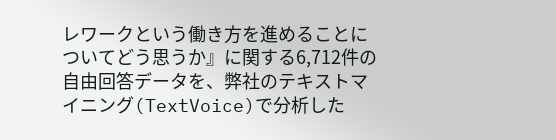レワークという働き方を進めることについてどう思うか』に関する6,712件の自由回答データを、弊社のテキストマイニング(TextVoice)で分析した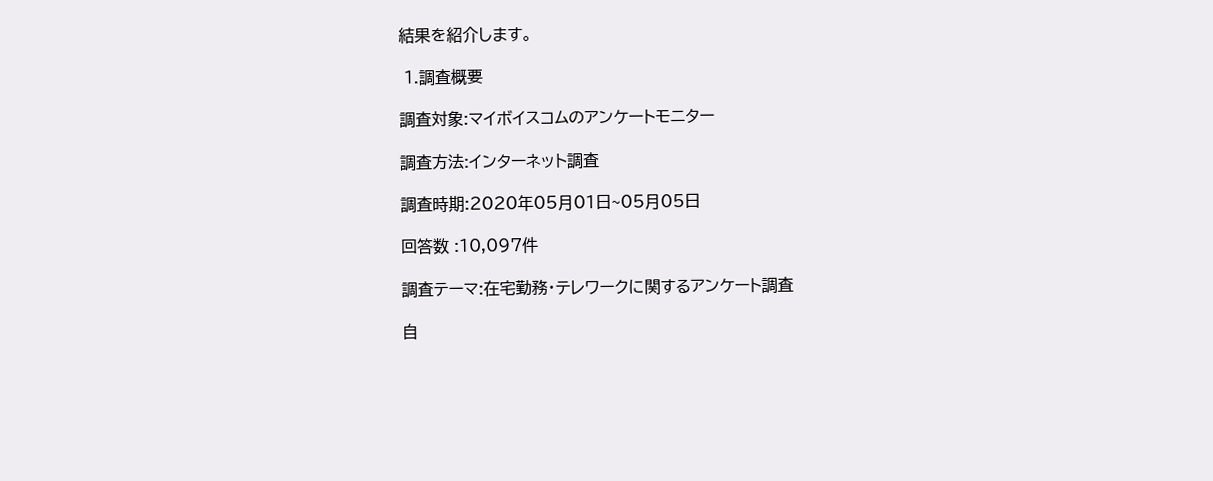結果を紹介します。

 1.調査概要

調査対象:マイボイスコムのアンケートモニター

調査方法:インターネット調査

調査時期:2020年05月01日~05月05日

回答数 :10,097件

調査テーマ:在宅勤務・テレワークに関するアンケート調査

自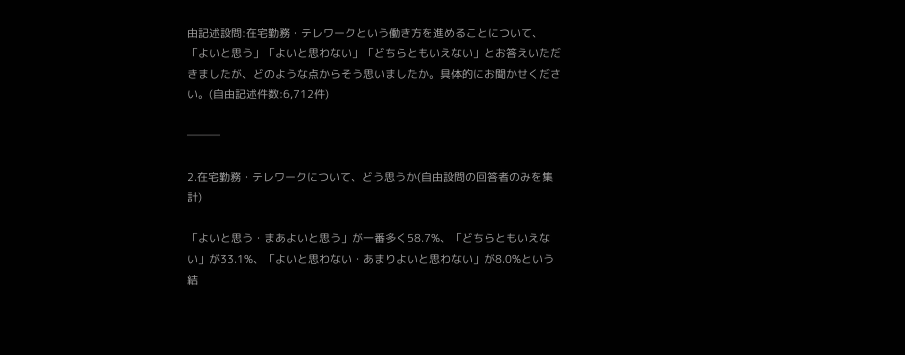由記述設問:在宅勤務・テレワークという働き方を進めることについて、「よいと思う」「よいと思わない」「どちらともいえない」とお答えいただきましたが、どのような点からそう思いましたか。具体的にお聞かせください。(自由記述件数:6,712件)

───

2.在宅勤務・テレワークについて、どう思うか(自由設問の回答者のみを集計)

「よいと思う・まあよいと思う」が一番多く58.7%、「どちらともいえない」が33.1%、「よいと思わない・あまりよいと思わない」が8.0%という結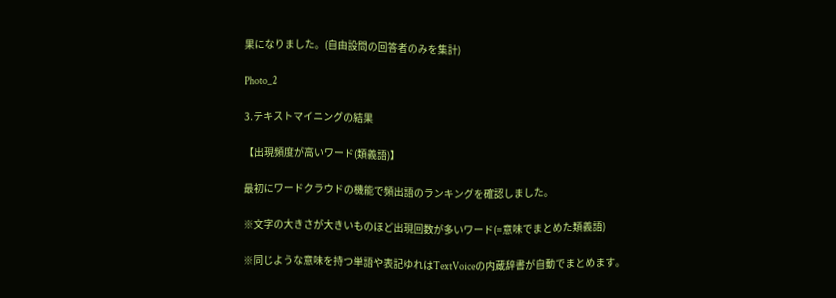果になりました。(自由設問の回答者のみを集計)

Photo_2

3.テキストマイニングの結果

【出現頻度が高いワード(類義語)】

最初にワードクラウドの機能で頻出語のランキングを確認しました。

※文字の大きさが大きいものほど出現回数が多いワード(=意味でまとめた類義語)

※同じような意味を持つ単語や表記ゆれはTextVoiceの内蔵辞書が自動でまとめます。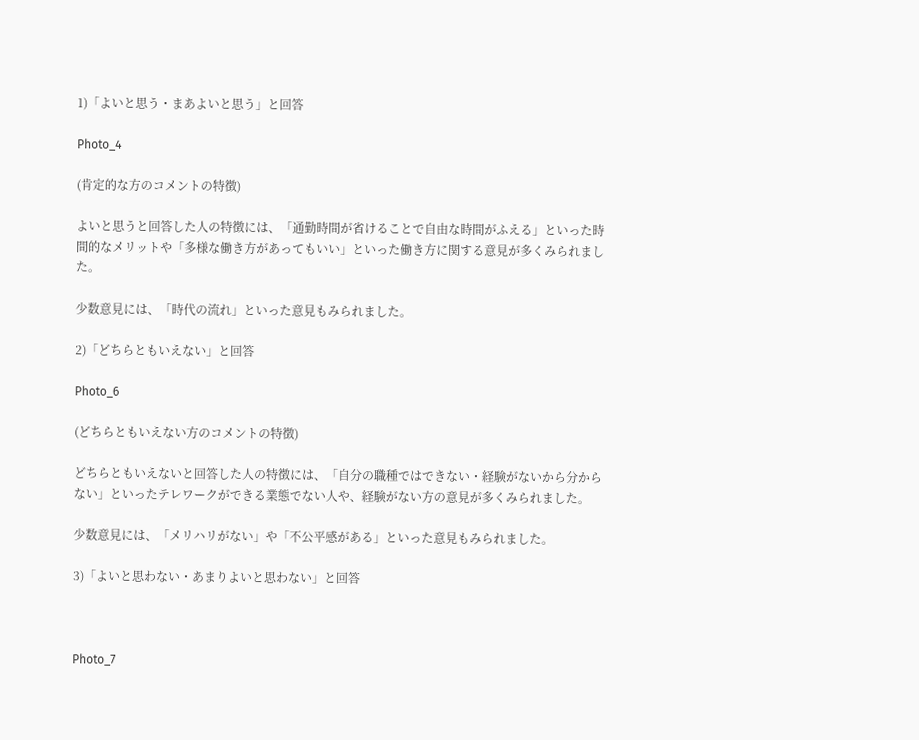1)「よいと思う・まあよいと思う」と回答

Photo_4

(肯定的な方のコメントの特徴)

よいと思うと回答した人の特徴には、「通勤時間が省けることで自由な時間がふえる」といった時間的なメリットや「多様な働き方があってもいい」といった働き方に関する意見が多くみられました。

少数意見には、「時代の流れ」といった意見もみられました。

2)「どちらともいえない」と回答

Photo_6

(どちらともいえない方のコメントの特徴)

どちらともいえないと回答した人の特徴には、「自分の職種ではできない・経験がないから分からない」といったテレワークができる業態でない人や、経験がない方の意見が多くみられました。

少数意見には、「メリハリがない」や「不公平感がある」といった意見もみられました。

3)「よいと思わない・あまりよいと思わない」と回答



Photo_7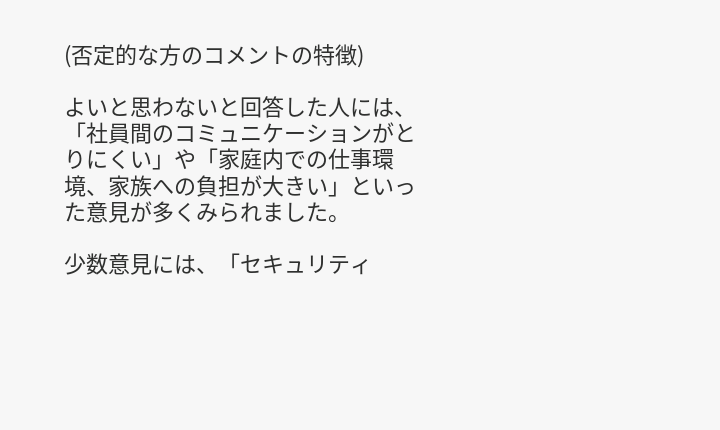(否定的な方のコメントの特徴)

よいと思わないと回答した人には、「社員間のコミュニケーションがとりにくい」や「家庭内での仕事環境、家族への負担が大きい」といった意見が多くみられました。

少数意見には、「セキュリティ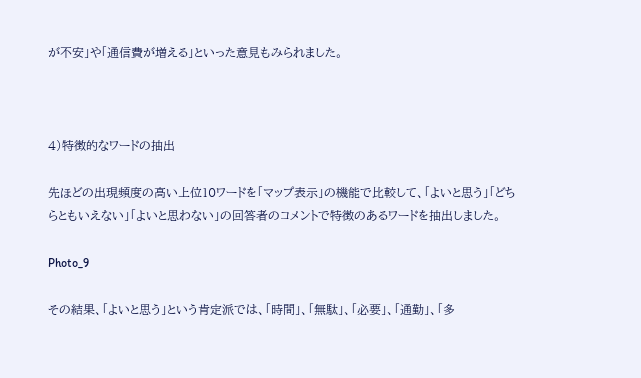が不安」や「通信費が増える」といった意見もみられました。



4)特徴的なワードの抽出

先ほどの出現頻度の高い上位10ワードを「マップ表示」の機能で比較して、「よいと思う」「どちらともいえない」「よいと思わない」の回答者のコメントで特徴のあるワードを抽出しました。

Photo_9

その結果、「よいと思う」という肯定派では、「時間」、「無駄」、「必要」、「通勤」、「多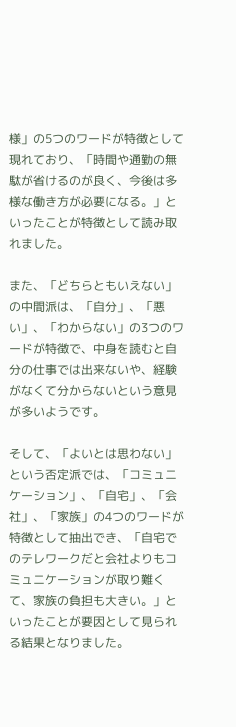様」の5つのワードが特徴として現れており、「時間や通勤の無駄が省けるのが良く、今後は多様な働き方が必要になる。」といったことが特徴として読み取れました。

また、「どちらともいえない」の中間派は、「自分」、「悪い」、「わからない」の3つのワードが特徴で、中身を読むと自分の仕事では出来ないや、経験がなくて分からないという意見が多いようです。

そして、「よいとは思わない」という否定派では、「コミュニケーション」、「自宅」、「会社」、「家族」の4つのワードが特徴として抽出でき、「自宅でのテレワークだと会社よりもコミュニケーションが取り難くて、家族の負担も大きい。」といったことが要因として見られる結果となりました。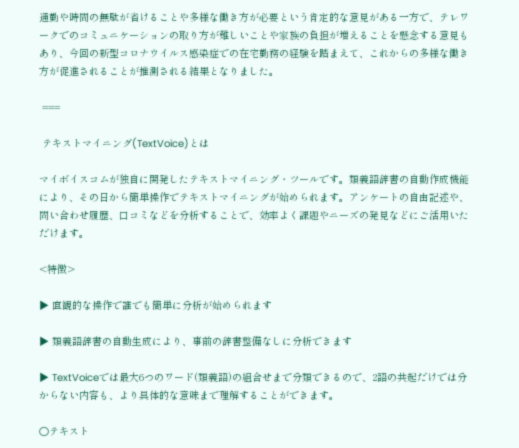通勤や時間の無駄が省けることや多様な働き方が必要という肯定的な意見がある一方で、テレワークでのコミュニケーションの取り方が難しいことや家族の負担が増えることを懸念する意見もあり、今回の新型コロナウイルス感染症での在宅勤務の経験を踏まえて、これからの多様な働き方が促進されることが推測される結果となりました。

 ===

 テキストマイニング(TextVoice)とは

マイボイスコムが独自に開発したテキストマイニング・ツールです。類義語辞書の自動作成機能により、その日から簡単操作でテキストマイニングが始められます。アンケートの自由記述や、問い合わせ履歴、口コミなどを分析することで、効率よく課題やニーズの発見などにご活用いただけます。

<特徴>

▶ 直観的な操作で誰でも簡単に分析が始められます

▶ 類義語辞書の自動生成により、事前の辞書整備なしに分析できます

▶ TextVoiceでは最大6つのワード(類義語)の組合せまで分類できるので、2語の共起だけでは分からない内容も、より具体的な意味まで理解することができます。

〇テキスト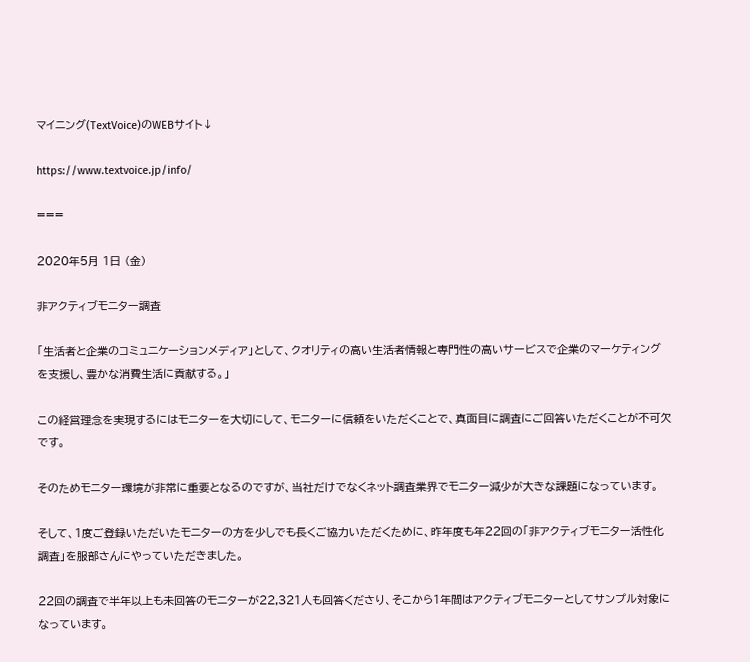マイニング(TextVoice)のWEBサイト↓

https://www.textvoice.jp/info/

===

2020年5月 1日 (金)

非アクティブモニター調査

「生活者と企業のコミュニケーションメディア」として、クオリティの高い生活者情報と専門性の高いサービスで企業のマーケティングを支援し、豊かな消費生活に貢献する。」

この経営理念を実現するにはモニターを大切にして、モニターに信頼をいただくことで、真面目に調査にご回答いただくことが不可欠です。

そのためモニター環境が非常に重要となるのですが、当社だけでなくネット調査業界でモニター減少が大きな課題になっています。

そして、1度ご登録いただいたモニターの方を少しでも長くご協力いただくために、昨年度も年22回の「非アクティブモニター活性化調査」を服部さんにやっていただきました。

22回の調査で半年以上も未回答のモニターが22,321人も回答くださり、そこから1年間はアクティブモニターとしてサンプル対象になっています。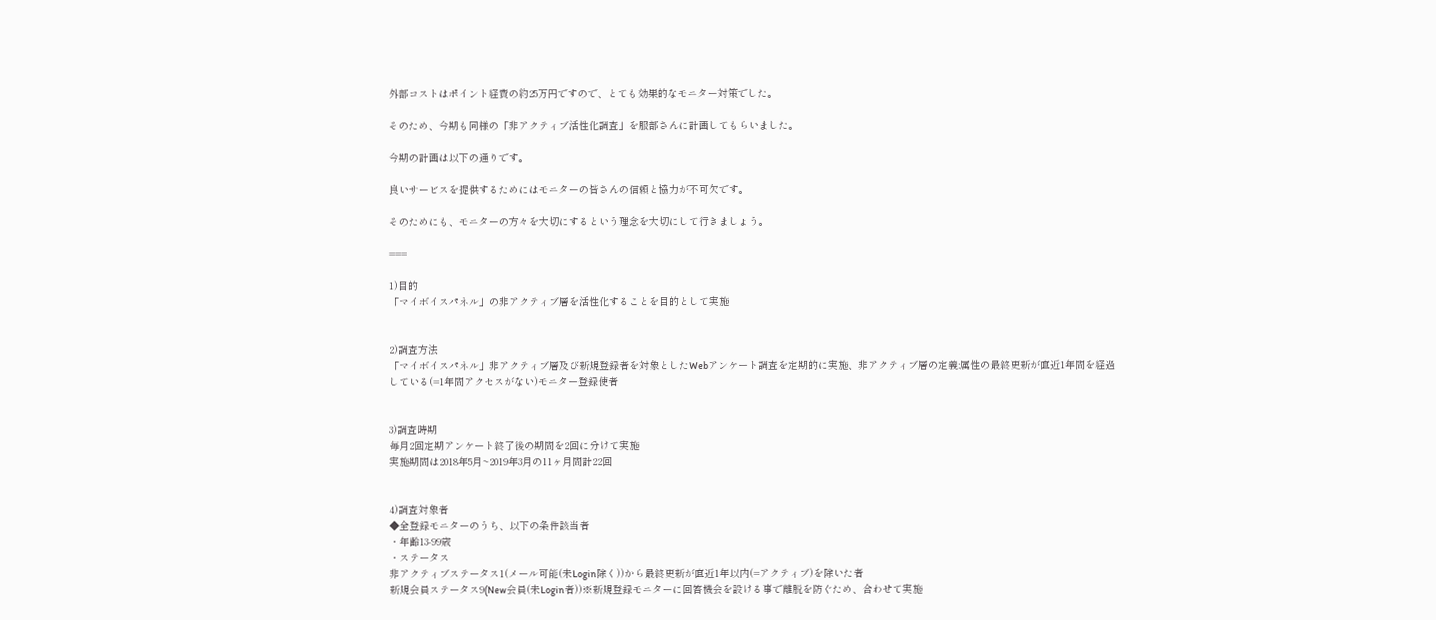外部コストはポイント経費の約25万円ですので、とても効果的なモニター対策でした。

そのため、今期も同様の「非アクティブ活性化調査」を服部さんに計画してもらいました。

今期の計画は以下の通りです。

良いサービスを提供するためにはモニターの皆さんの信頼と協力が不可欠です。

そのためにも、モニターの方々を大切にするという理念を大切にして行きましょう。

===

1)目的
「マイボイスパネル」の非アクティブ層を活性化することを目的として実施


2)調査方法
「マイボイスパネル」非アクティブ層及び新規登録者を対象としたWebアンケート調査を定期的に実施、非アクティブ層の定義:属性の最終更新が直近1年間を経過している(=1年間アクセスがない)モニター登録使者


3)調査時期
毎月2回定期アンケート終了後の期間を2回に分けて実施
実施期間は2018年5月~2019年3月の11ヶ月間計22回


4)調査対象者
◆全登録モニターのうち、以下の条件該当者
・年齢13-99歳
・ステータス
非アクティブステータス1(メール可能(未Login除く))から最終更新が直近1年以内(=アクティブ)を除いた者
新規会員ステータス9(New会員(未Login者))※新規登録モニターに回答機会を設ける事で離脱を防ぐため、合わせて実施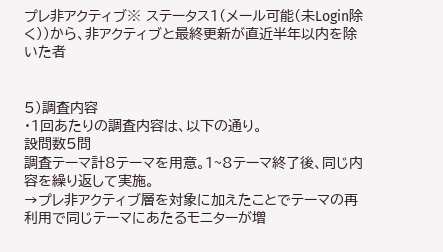プレ非アクティブ※ ステータス1(メール可能(未Login除く))から、非アクティブと最終更新が直近半年以内を除いた者


5)調査内容
・1回あたりの調査内容は、以下の通り。
設問数5問
調査テーマ計8テーマを用意。1~8テーマ終了後、同じ内容を繰り返して実施。
→プレ非アクティブ層を対象に加えたことでテーマの再利用で同じテーマにあたるモニターが増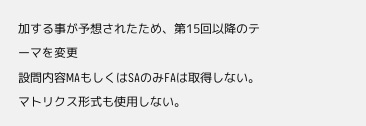加する事が予想されたため、第15回以降のテーマを変更
設問内容MAもしくはSAのみFAは取得しない。マトリクス形式も使用しない。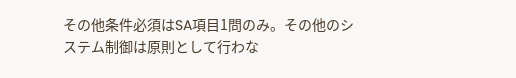その他条件必須はSA項目1問のみ。その他のシステム制御は原則として行わな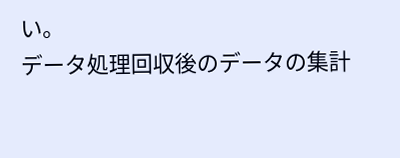い。
データ処理回収後のデータの集計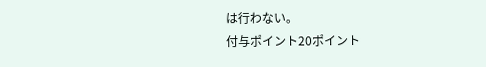は行わない。
付与ポイント20ポイント